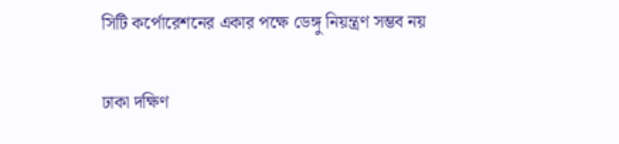সিটি কর্পোরেশনের একার পক্ষে ডেঙ্গু নিয়ন্ত্রণ সম্ভব নয়

ঢাকা দক্ষিণ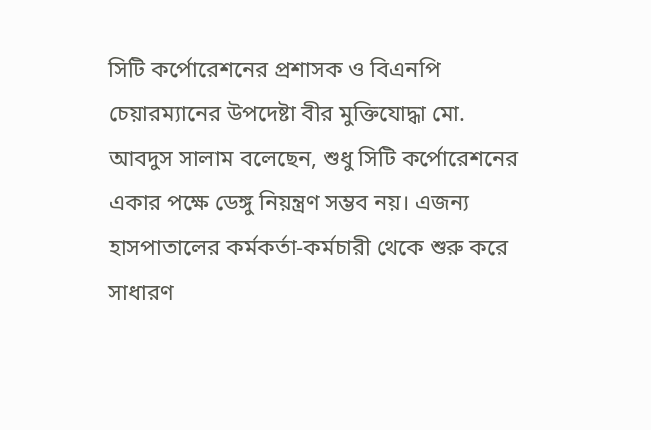সিটি কর্পোরেশনের প্রশাসক ও বিএনপি চেয়ারম্যানের উপদেষ্টা বীর মুক্তিযোদ্ধা মো. আবদুস সালাম বলেছেন, শুধু সিটি কর্পোরেশনের একার পক্ষে ডেঙ্গু নিয়ন্ত্রণ সম্ভব নয়। এজন্য হাসপাতালের কর্মকর্তা-কর্মচারী থেকে শুরু করে সাধারণ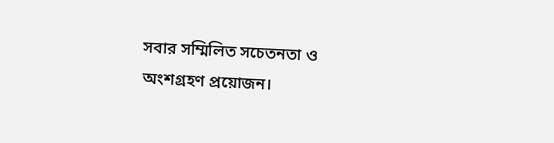সবার সম্মিলিত সচেতনতা ও অংশগ্রহণ প্রয়োজন।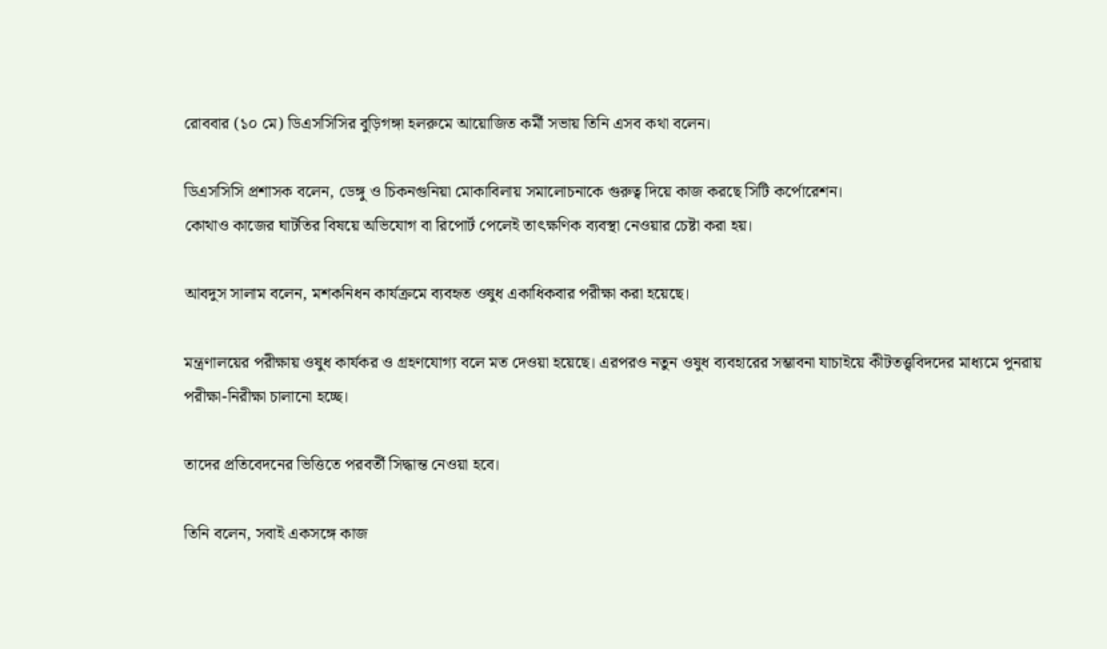রোববার (১০ মে) ডিএসসিসির বুড়িগঙ্গা হলরুমে আয়োজিত কর্মী সভায় তিনি এসব কথা বলেন।

ডিএসসিসি প্রশাসক বলেন, ডেঙ্গু ও চিকনগুনিয়া মোকাবিলায় সমালোচনাকে গুরুত্ব দিয়ে কাজ করছে সিটি কর্পোরেশন।
কোথাও কাজের ঘাটতির বিষয়ে অভিযোগ বা রিপোর্ট পেলেই তাৎক্ষণিক ব্যবস্থা নেওয়ার চেষ্টা করা হয়।

আবদুস সালাম বলেন, মশকনিধন কার্যক্রমে ব্যবহৃত ওষুধ একাধিকবার পরীক্ষা করা হয়েছে।

মন্ত্রণালয়ের পরীক্ষায় ওষুধ কার্যকর ও গ্রহণযোগ্য বলে মত দেওয়া হয়েছে। এরপরও নতুন ওষুধ ব্যবহারের সম্ভাবনা যাচাইয়ে কীটতত্ত্ববিদদের মাধ্যমে পুনরায় পরীক্ষা-নিরীক্ষা চালানো হচ্ছে।

তাদের প্রতিবেদনের ভিত্তিতে পরবর্তী সিদ্ধান্ত নেওয়া হবে।

তিনি বলেন, সবাই একসঙ্গে কাজ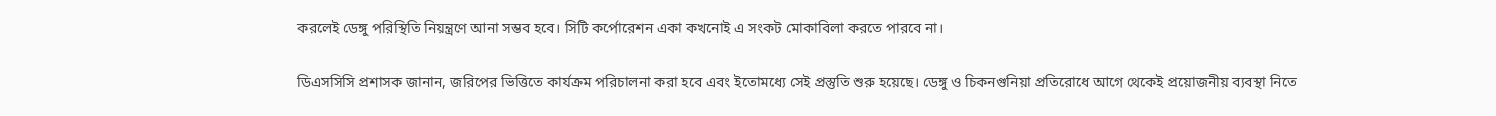করলেই ডেঙ্গু পরিস্থিতি নিয়ন্ত্রণে আনা সম্ভব হবে। সিটি কর্পোরেশন একা কখনোই এ সংকট মোকাবিলা করতে পারবে না।

ডিএসসিসি প্রশাসক জানান, জরিপের ভিত্তিতে কার্যক্রম পরিচালনা করা হবে এবং ইতোমধ্যে সেই প্রস্তুতি শুরু হয়েছে। ডেঙ্গু ও চিকনগুনিয়া প্রতিরোধে আগে থেকেই প্রয়োজনীয় ব্যবস্থা নিতে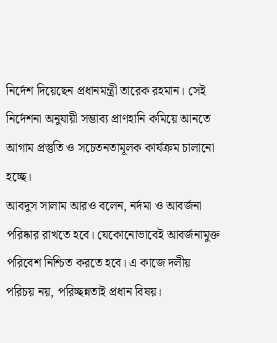নির্দেশ দিয়েছেন প্রধানমন্ত্রী তারেক রহমান। সেই নির্দেশনা অনুযায়ী সম্ভাব্য প্রাণহানি কমিয়ে আনতে আগাম প্রস্তুতি ও সচেতনতামূলক কার্যক্রম চালানো হচ্ছে।
আবদুস সালাম আরও বলেন, নর্দমা ও আবর্জনা পরিষ্কার রাখতে হবে। যেকোনোভাবেই আবর্জনামুক্ত পরিবেশ নিশ্চিত করতে হবে। এ কাজে দলীয় পরিচয় নয়, পরিচ্ছন্নতাই প্রধান বিষয়।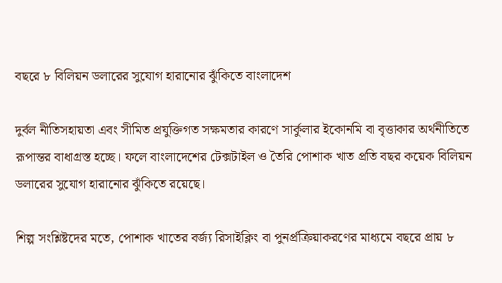বছরে ৮ বিলিয়ন ডলারের সুযোগ হারানোর ঝুঁকিতে বাংলাদেশ

দুর্বল নীতিসহায়তা এবং সীমিত প্রযুক্তিগত সক্ষমতার কারণে সার্কুলার ইকোনমি বা বৃত্তাকার অর্থনীতিতে রূপান্তর বাধাগ্রস্ত হচ্ছে। ফলে বাংলাদেশের টেক্সটাইল ও তৈরি পোশাক খাত প্রতি বছর কয়েক বিলিয়ন ডলারের সুযোগ হারানোর ঝুঁকিতে রয়েছে।

শিল্প সংশ্লিষ্টদের মতে, পোশাক খাতের বর্জ্য রিসাইক্লিং বা পুনর্প্রক্রিয়াকরণের মাধ্যমে বছরে প্রায় ৮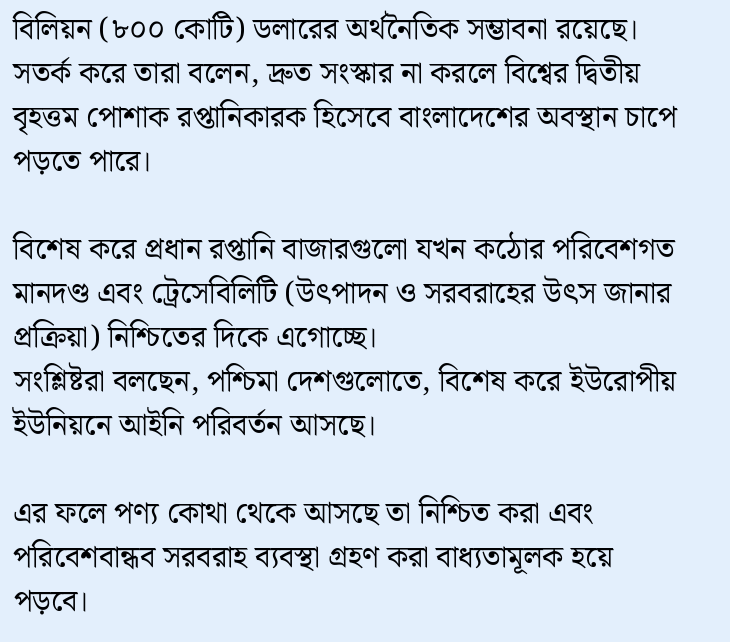বিলিয়ন (৮০০ কোটি) ডলারের অর্থনৈতিক সম্ভাবনা রয়েছে।
সতর্ক করে তারা বলেন, দ্রুত সংস্কার না করলে বিশ্বের দ্বিতীয় বৃহত্তম পোশাক রপ্তানিকারক হিসেবে বাংলাদেশের অবস্থান চাপে পড়তে পারে।

বিশেষ করে প্রধান রপ্তানি বাজারগুলো যখন কঠোর পরিবেশগত মানদণ্ড এবং ট্রেসেবিলিটি (উৎপাদন ও সরবরাহের উৎস জানার প্রক্রিয়া) নিশ্চিতের দিকে এগোচ্ছে।
সংশ্লিষ্টরা বলছেন, পশ্চিমা দেশগুলোতে, বিশেষ করে ইউরোপীয় ইউনিয়নে আইনি পরিবর্তন আসছে।

এর ফলে পণ্য কোথা থেকে আসছে তা নিশ্চিত করা এবং পরিবেশবান্ধব সরবরাহ ব্যবস্থা গ্রহণ করা বাধ্যতামূলক হয়ে পড়বে।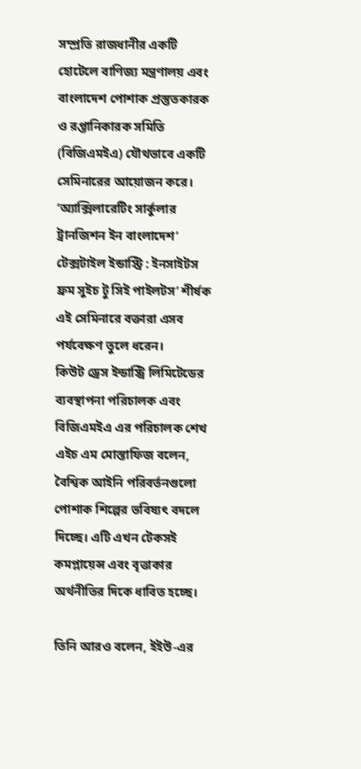সম্প্রতি রাজধানীর একটি হোটেলে বাণিজ্য মন্ত্রণালয় এবং বাংলাদেশ পোশাক প্রস্তুতকারক ও রপ্তানিকারক সমিতি (বিজিএমইএ) যৌথভাবে একটি সেমিনারের আয়োজন করে।
‘অ্যাক্সিলারেটিং সার্কুলার ট্রানজিশন ইন বাংলাদেশ’ টেক্সটাইল ইন্ডাস্ট্রি : ইনসাইটস ফ্রম সুইচ টু সিই পাইলটস’ শীর্ষক এই সেমিনারে বক্তারা এসব পর্যবেক্ষণ তুলে ধরেন।
কিউট ড্রেস ইন্ডাস্ট্রি লিমিটেডের ব্যবস্থাপনা পরিচালক এবং বিজিএমইএ এর পরিচালক শেখ এইচ এম মোস্তাফিজ বলেন, বৈশ্বিক আইনি পরিবর্তনগুলো পোশাক শিল্পের ভবিষ্যৎ বদলে দিচ্ছে। এটি এখন টেকসই কমপ্লায়েন্স এবং বৃত্তাকার অর্থনীতির দিকে ধাবিত হচ্ছে।

তিনি আরও বলেন, ইইউ-এর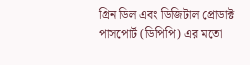গ্রিন ডিল এবং ডিজিটাল প্রোডাক্ট পাসপোর্ট (ডিপিপি) এর মতো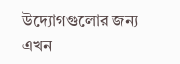উদ্যোগগুলোর জন্য এখন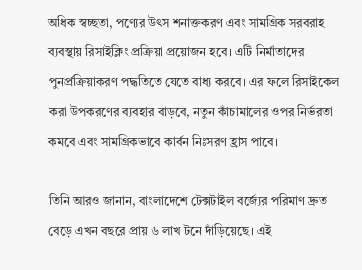অধিক স্বচ্ছতা, পণ্যের উৎস শনাক্তকরণ এবং সামগ্রিক সরবরাহ ব্যবস্থায় রিসাইক্লিং প্রক্রিয়া প্রয়োজন হবে। এটি নির্মাতাদের পুনর্প্রক্রিয়াকরণ পদ্ধতিতে যেতে বাধ্য করবে। এর ফলে রিসাইকেল করা উপকরণের ব্যবহার বাড়বে, নতুন কাঁচামালের ওপর নির্ভরতা কমবে এবং সামগ্রিকভাবে কার্বন নিঃসরণ হ্রাস পাবে।

তিনি আরও জানান, বাংলাদেশে টেক্সটাইল বর্জ্যের পরিমাণ দ্রুত বেড়ে এখন বছরে প্রায় ৬ লাখ টনে দাঁড়িয়েছে। এই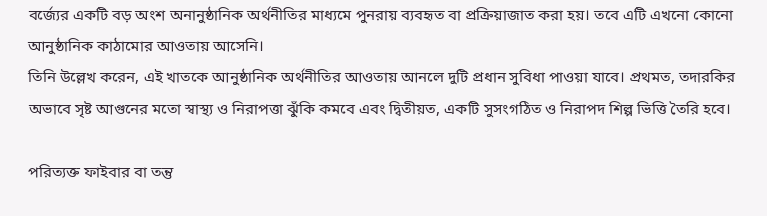বর্জ্যের একটি বড় অংশ অনানুষ্ঠানিক অর্থনীতির মাধ্যমে পুনরায় ব্যবহৃত বা প্রক্রিয়াজাত করা হয়। তবে এটি এখনো কোনো আনুষ্ঠানিক কাঠামোর আওতায় আসেনি।
তিনি উল্লেখ করেন, এই খাতকে আনুষ্ঠানিক অর্থনীতির আওতায় আনলে দুটি প্রধান সুবিধা পাওয়া যাবে। প্রথমত, তদারকির অভাবে সৃষ্ট আগুনের মতো স্বাস্থ্য ও নিরাপত্তা ঝুঁকি কমবে এবং দ্বিতীয়ত, একটি সুসংগঠিত ও নিরাপদ শিল্প ভিত্তি তৈরি হবে।

পরিত্যক্ত ফাইবার বা তন্তু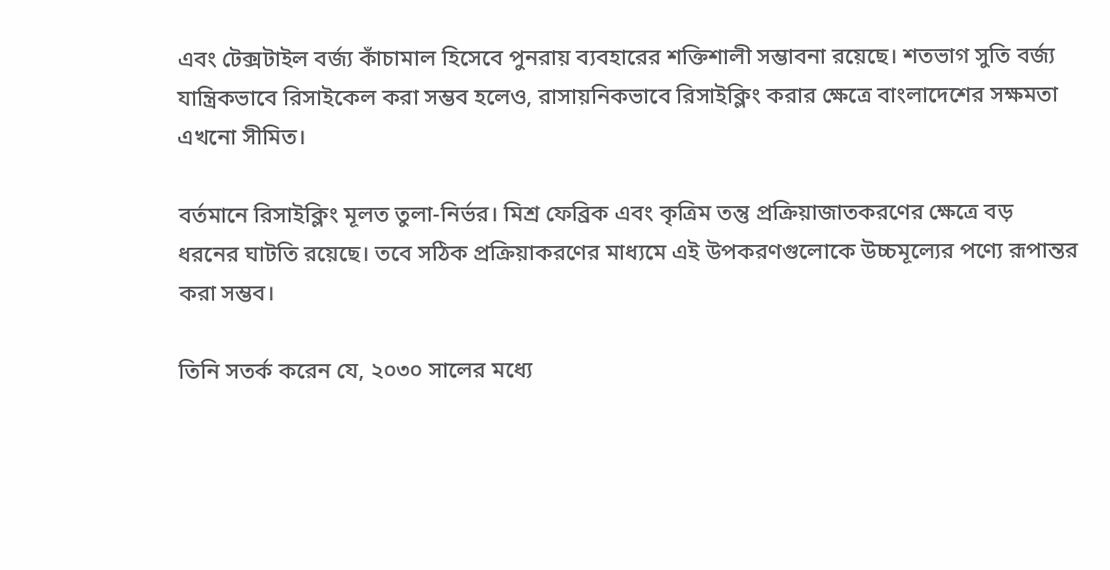এবং টেক্সটাইল বর্জ্য কাঁচামাল হিসেবে পুনরায় ব্যবহারের শক্তিশালী সম্ভাবনা রয়েছে। শতভাগ সুতি বর্জ্য যান্ত্রিকভাবে রিসাইকেল করা সম্ভব হলেও, রাসায়নিকভাবে রিসাইক্লিং করার ক্ষেত্রে বাংলাদেশের সক্ষমতা এখনো সীমিত।

বর্তমানে রিসাইক্লিং মূলত তুলা-নির্ভর। মিশ্র ফেব্রিক এবং কৃত্রিম তন্তু প্রক্রিয়াজাতকরণের ক্ষেত্রে বড় ধরনের ঘাটতি রয়েছে। তবে সঠিক প্রক্রিয়াকরণের মাধ্যমে এই উপকরণগুলোকে উচ্চমূল্যের পণ্যে রূপান্তর করা সম্ভব।

তিনি সতর্ক করেন যে, ২০৩০ সালের মধ্যে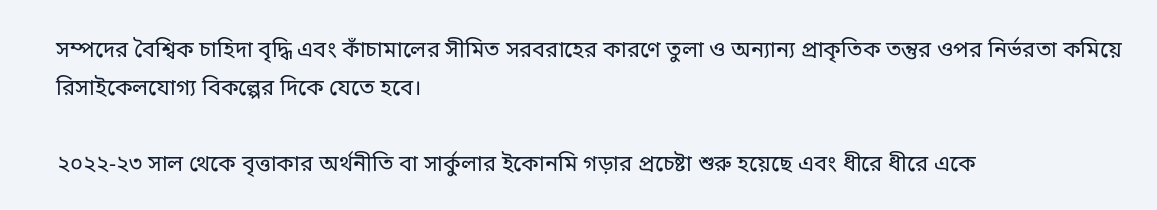সম্পদের বৈশ্বিক চাহিদা বৃদ্ধি এবং কাঁচামালের সীমিত সরবরাহের কারণে তুলা ও অন্যান্য প্রাকৃতিক তন্তুর ওপর নির্ভরতা কমিয়ে রিসাইকেলযোগ্য বিকল্পের দিকে যেতে হবে।

২০২২-২৩ সাল থেকে বৃত্তাকার অর্থনীতি বা সার্কুলার ইকোনমি গড়ার প্রচেষ্টা শুরু হয়েছে এবং ধীরে ধীরে একে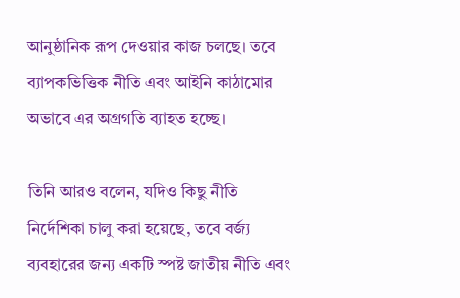আনুষ্ঠানিক রূপ দেওয়ার কাজ চলছে। তবে ব্যাপকভিত্তিক নীতি এবং আইনি কাঠামোর অভাবে এর অগ্রগতি ব্যাহত হচ্ছে।

তিনি আরও বলেন, যদিও কিছু নীতি নির্দেশিকা চালু করা হয়েছে, তবে বর্জ্য ব্যবহারের জন্য একটি স্পষ্ট জাতীয় নীতি এবং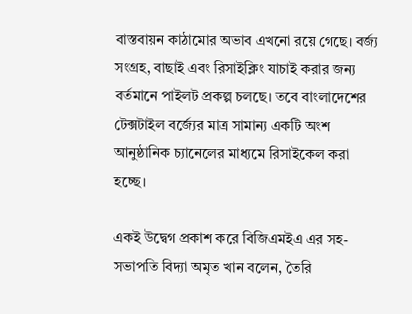বাস্তবায়ন কাঠামোর অভাব এখনো রয়ে গেছে। বর্জ্য সংগ্রহ, বাছাই এবং রিসাইক্লিং যাচাই করার জন্য বর্তমানে পাইলট প্রকল্প চলছে। তবে বাংলাদেশের টেক্সটাইল বর্জ্যের মাত্র সামান্য একটি অংশ আনুষ্ঠানিক চ্যানেলের মাধ্যমে রিসাইকেল করা হচ্ছে।

একই উদ্বেগ প্রকাশ করে বিজিএমইএ এর সহ-সভাপতি বিদ্যা অমৃত খান বলেন, তৈরি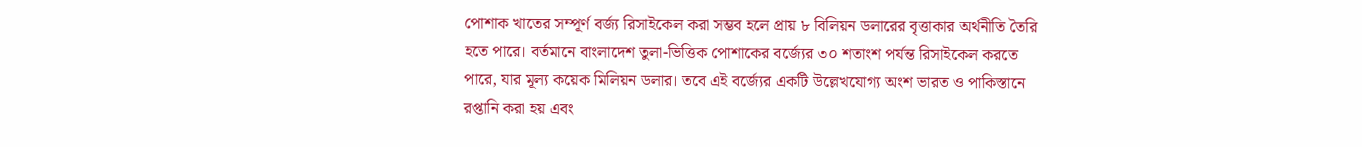পোশাক খাতের সম্পূর্ণ বর্জ্য রিসাইকেল করা সম্ভব হলে প্রায় ৮ বিলিয়ন ডলারের বৃত্তাকার অর্থনীতি তৈরি হতে পারে। বর্তমানে বাংলাদেশ তুলা-ভিত্তিক পোশাকের বর্জ্যের ৩০ শতাংশ পর্যন্ত রিসাইকেল করতে পারে, যার মূল্য কয়েক মিলিয়ন ডলার। তবে এই বর্জ্যের একটি উল্লেখযোগ্য অংশ ভারত ও পাকিস্তানে রপ্তানি করা হয় এবং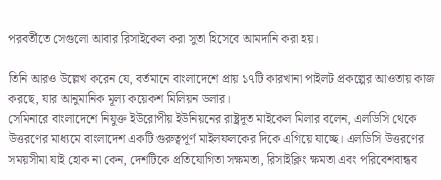পরবর্তীতে সেগুলো আবার রিসাইকেল করা সুতা হিসেবে আমদানি করা হয়।

তিনি আরও উল্লেখ করেন যে, বর্তমানে বাংলাদেশে প্রায় ১৭টি কারখানা পাইলট প্রকল্পের আওতায় কাজ করছে, যার আনুমানিক মূল্য কয়েকশ মিলিয়ন ডলার।
সেমিনারে বাংলাদেশে নিযুক্ত ইউরোপীয় ইউনিয়নের রাষ্ট্রদূত মাইকেল মিলার বলেন, এলডিসি থেকে উত্তরণের মাধ্যমে বাংলাদেশ একটি গুরুত্বপূর্ণ মাইলফলকের দিকে এগিয়ে যাচ্ছে। এলডিসি উত্তরণের সময়সীমা যাই হোক না কেন, দেশটিকে প্রতিযোগিতা সক্ষমতা, রিসাইক্লিং ক্ষমতা এবং পরিবেশবান্ধব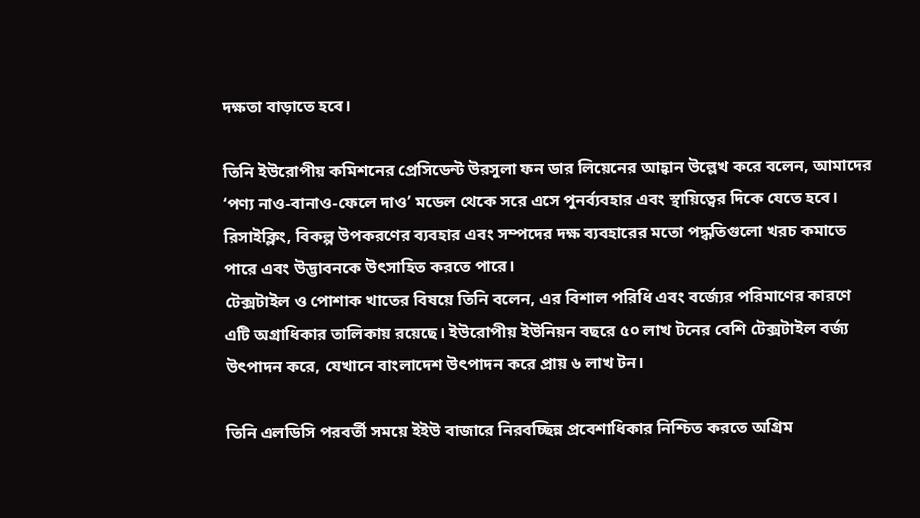দক্ষতা বাড়াতে হবে।

তিনি ইউরোপীয় কমিশনের প্রেসিডেন্ট উরসুলা ফন ডার লিয়েনের আহ্বান উল্লেখ করে বলেন, আমাদের ‘পণ্য নাও-বানাও-ফেলে দাও’ মডেল থেকে সরে এসে পুনর্ব্যবহার এবং স্থায়িত্বের দিকে যেতে হবে। রিসাইক্লিং, বিকল্প উপকরণের ব্যবহার এবং সম্পদের দক্ষ ব্যবহারের মতো পদ্ধতিগুলো খরচ কমাতে পারে এবং উদ্ভাবনকে উৎসাহিত করতে পারে।
টেক্সটাইল ও পোশাক খাতের বিষয়ে তিনি বলেন, এর বিশাল পরিধি এবং বর্জ্যের পরিমাণের কারণে এটি অগ্রাধিকার তালিকায় রয়েছে। ইউরোপীয় ইউনিয়ন বছরে ৫০ লাখ টনের বেশি টেক্সটাইল বর্জ্য উৎপাদন করে, যেখানে বাংলাদেশ উৎপাদন করে প্রায় ৬ লাখ টন।

তিনি এলডিসি পরবর্তী সময়ে ইইউ বাজারে নিরবচ্ছিন্ন প্রবেশাধিকার নিশ্চিত করতে অগ্রিম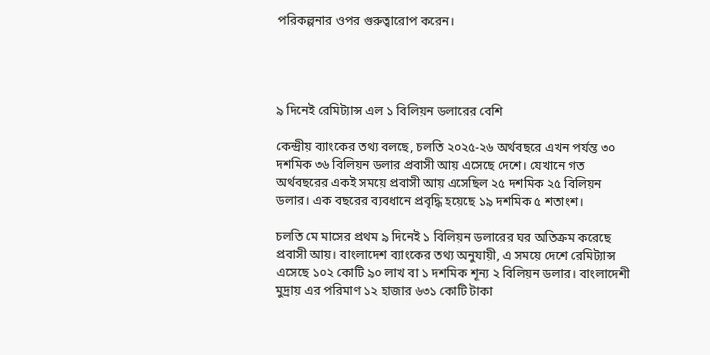পরিকল্পনার ওপর গুরুত্বারোপ করেন।




৯ দিনেই রেমিট্যান্স এল ১ বিলিয়ন ডলারের বেশি

কেন্দ্রীয় ব্যাংকের তথ্য বলছে, চলতি ২০২৫-২৬ অর্থবছরে এখন পর্যন্ত ৩০ দশমিক ৩৬ বিলিয়ন ডলার প্রবাসী আয় এসেছে দেশে। যেখানে গত অর্থবছরের একই সময়ে প্রবাসী আয় এসেছিল ২৫ দশমিক ২৫ বিলিয়ন ডলার। এক বছরের ব্যবধানে প্রবৃদ্ধি হয়েছে ১৯ দশমিক ৫ শতাংশ।

চলতি মে মাসের প্রথম ৯ দিনেই ১ বিলিয়ন ডলারের ঘর অতিক্রম করেছে প্রবাসী আয়। বাংলাদেশ ব্যাংকের তথ্য অনুযায়ী, এ সময়ে দেশে রেমিট্যান্স এসেছে ১০২ কোটি ৯০ লাখ বা ১ দশমিক শূন্য ২ বিলিয়ন ডলার। বাংলাদেশী মুদ্রায় এর পরিমাণ ১২ হাজার ৬৩১ কোটি টাকা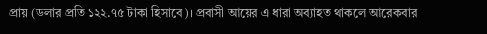প্রায় (ডলার প্রতি ১২২.৭৫ টাকা হিসাবে)। প্রবাসী আয়ের এ ধারা অব্যাহত থাকলে আরেকবার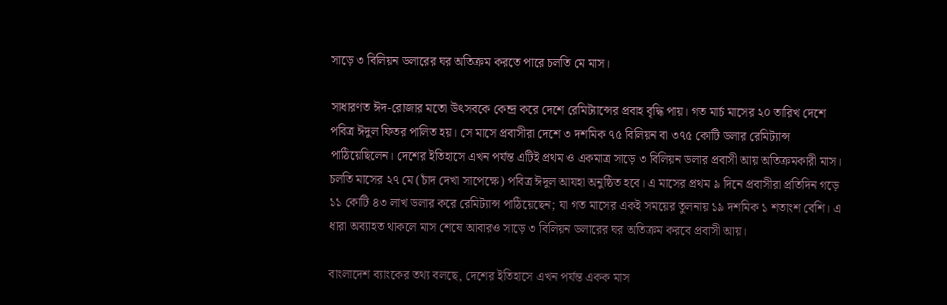সাড়ে ৩ বিলিয়ন ডলারের ঘর অতিক্রম করতে পারে চলতি মে মাস।

সাধারণত ঈদ-রোজার মতো উৎসবকে কেন্দ্র করে দেশে রেমিট্যান্সের প্রবাহ বৃদ্ধি পায়। গত মার্চ মাসের ২০ তারিখ দেশে পবিত্র ঈদুল ফিতর পালিত হয়। সে মাসে প্রবাসীরা দেশে ৩ দশমিক ৭৫ বিলিয়ন বা ৩৭৫ কোটি ডলার রেমিট্যান্স পাঠিয়েছিলেন। দেশের ইতিহাসে এখন পর্যন্ত এটিই প্রথম ও একমাত্র সাড়ে ৩ বিলিয়ন ডলার প্রবাসী আয় অতিক্রমকারী মাস। চলতি মাসের ২৭ মে (চাঁদ দেখা সাপেক্ষে) পবিত্র ঈদুল আযহা অনুষ্ঠিত হবে। এ মাসের প্রথম ৯ দিনে প্রবাসীরা প্রতিদিন গড়ে ১১ কোটি ৪৩ লাখ ডলার করে রেমিট্যান্স পাঠিয়েছেন; যা গত মাসের একই সময়ের তুলনায় ১৯ দশমিক ১ শতাংশ বেশি। এ ধারা অব্যাহত থাকলে মাস শেষে আবারও সাড়ে ৩ বিলিয়ন ডলারের ঘর অতিক্রম করবে প্রবাসী আয়।

বাংলাদেশ ব্যাংকের তথ্য বলছে, দেশের ইতিহাসে এখন পর্যন্ত একক মাস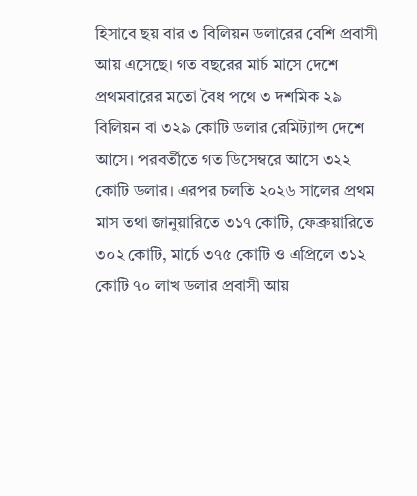হিসাবে ছয় বার ৩ বিলিয়ন ডলারের বেশি প্রবাসী আয় এসেছে। গত বছরের মার্চ মাসে দেশে প্রথমবারের মতো বৈধ পথে ৩ দশমিক ২৯ বিলিয়ন বা ৩২৯ কোটি ডলার রেমিট্যান্স দেশে আসে। পরবর্তীতে গত ডিসেম্বরে আসে ৩২২ কোটি ডলার। এরপর চলতি ২০২৬ সালের প্রথম মাস তথা জানুয়ারিতে ৩১৭ কোটি, ফেব্রুয়ারিতে ৩০২ কোটি, মার্চে ৩৭৫ কোটি ও এপ্রিলে ৩১২ কোটি ৭০ লাখ ডলার প্রবাসী আয়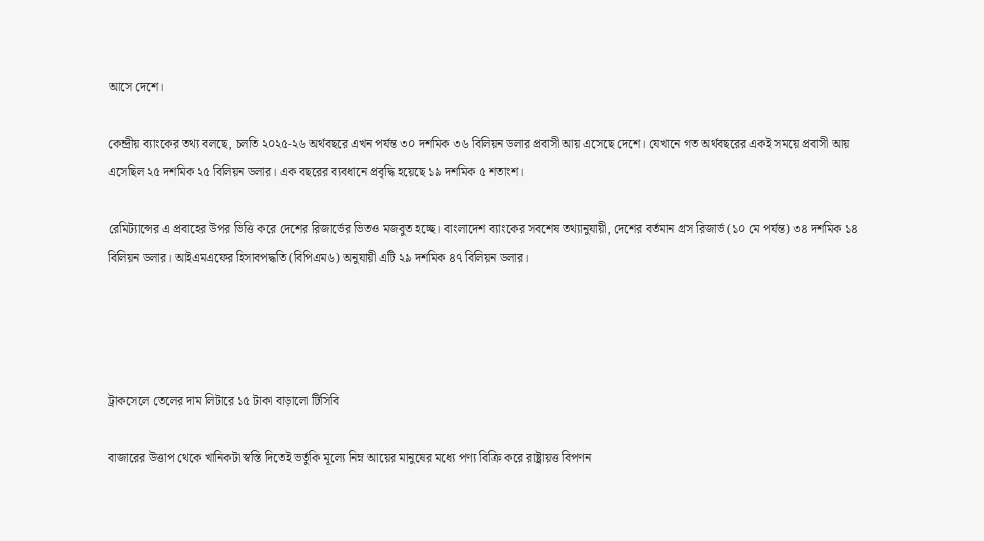আসে দেশে।

কেন্দ্রীয় ব্যাংকের তথ্য বলছে, চলতি ২০২৫-২৬ অর্থবছরে এখন পর্যন্ত ৩০ দশমিক ৩৬ বিলিয়ন ডলার প্রবাসী আয় এসেছে দেশে। যেখানে গত অর্থবছরের একই সময়ে প্রবাসী আয় এসেছিল ২৫ দশমিক ২৫ বিলিয়ন ডলার। এক বছরের ব্যবধানে প্রবৃদ্ধি হয়েছে ১৯ দশমিক ৫ শতাংশ।

রেমিট্যান্সের এ প্রবাহের উপর ভিত্তি করে দেশের রিজার্ভের ভিতও মজবুত হচ্ছে। বাংলাদেশ ব্যাংকের সবশেষ তথ্যানুযায়ী, দেশের বর্তমান গ্রস রিজার্ভ (১০ মে পর্যন্ত) ৩৪ দশমিক ১৪ বিলিয়ন ডলার। আইএমএফের হিসাবপদ্ধতি (বিপিএম৬) অনুযায়ী এটি ২৯ দশমিক ৪৭ বিলিয়ন ডলার।




ট্রাকসেলে তেলের দাম লিটারে ১৫ টাকা বাড়ালো টিসিবি

বাজারের উত্তাপ থেকে খানিকটা স্বস্তি দিতেই ভর্তুকি মূল্যে নিম্ন আয়ের মানুষের মধ্যে পণ্য বিক্রি করে রাষ্ট্রায়ত্ত বিপণন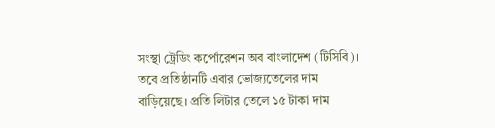সংস্থা ট্রেডিং কর্পোরেশন অব বাংলাদেশ (টিসিবি)। তবে প্রতিষ্ঠানটি এবার ভোজ্যতেলের দাম বাড়িয়েছে। প্রতি লিটার তেলে ১৫ টাকা দাম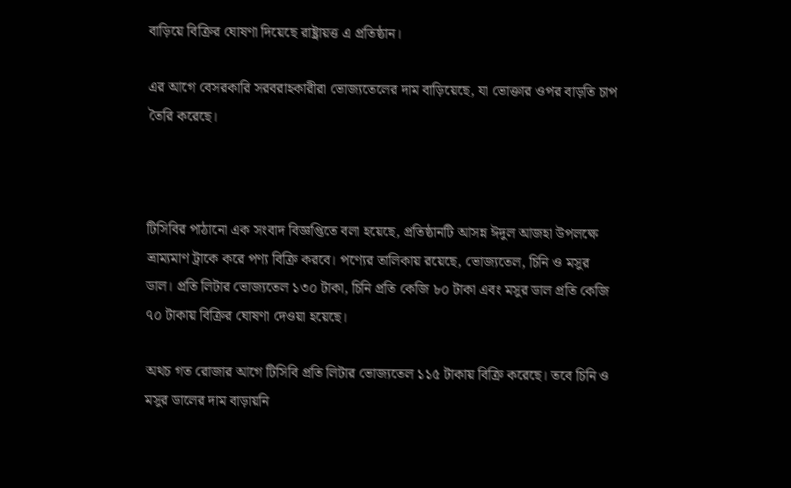বাড়িয়ে বিক্রির ঘোষণা দিয়েছে রাষ্ট্রায়ত্ত এ প্রতিষ্ঠান।

এর আগে বেসরকারি সরবরাহকারীরা ভোজ্যতেলের দাম বাড়িয়েছে, যা ভোক্তার ওপর বাড়তি চাপ তৈরি করেছে।



টিসিবির পাঠানো এক সংবাদ বিজ্ঞপ্তিতে বলা হয়েছে, প্রতিষ্ঠানটি আসন্ন ঈদুল আজহা উপলক্ষে ভ্রাম্যমাণ ট্রাকে করে পণ্য বিক্রি করবে। পণ্যের তালিকায় রয়েছে, ভোজ্যতেল, চিনি ও মসুর ডাল। প্রতি লিটার ভোজ্যতেল ১৩০ টাকা, চিনি প্রতি কেজি ৮০ টাকা এবং মসুর ডাল প্রতি কেজি ৭০ টাকায় বিক্রির ঘোষণা দেওয়া হয়েছে।

অথচ গত রোজার আগে টিসিবি প্রতি লিটার ভোজ্যতেল ১১৫ টাকায় বিক্রি করেছে। তবে চিনি ও মসুর ডালের দাম বাড়ায়নি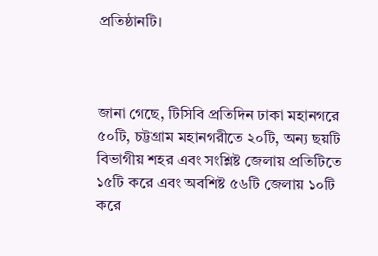প্রতিষ্ঠানটি।



জানা গেছে, টিসিবি প্রতিদিন ঢাকা মহানগরে ৫০টি, চট্টগ্রাম মহানগরীতে ২০টি, অন্য ছয়টি বিভাগীয় শহর এবং সংশ্লিষ্ট জেলায় প্রতিটিতে ১৫টি করে এবং অবশিষ্ট ৫৬টি জেলায় ১০টি করে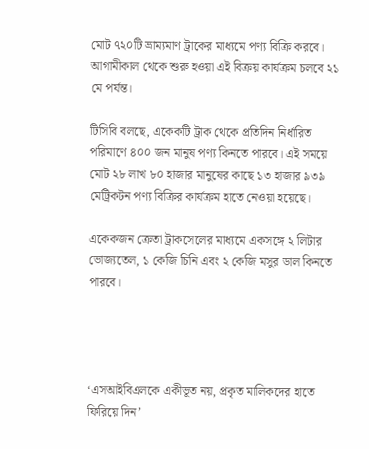মোট ৭২০টি ভ্রাম্যমাণ ট্রাকের মাধ্যমে পণ্য বিক্রি করবে। আগামীকাল থেকে শুরু হওয়া এই বিক্রয় কার্যক্রম চলবে ২১ মে পর্যন্ত।

টিসিবি বলছে, একেকটি ট্রাক থেকে প্রতিদিন নির্ধারিত পরিমাণে ৪০০ জন মানুষ পণ্য কিনতে পারবে। এই সময়ে মোট ২৮ লাখ ৮০ হাজার মানুষের কাছে ১৩ হাজার ৯৩৯ মেট্রিকটন পণ্য বিক্রির কার্যক্রম হাতে নেওয়া হয়েছে।

একেকজন ক্রেতা ট্রাকসেলের মাধ্যমে একসঙ্গে ২ লিটার ভোজ্যতেল, ১ কেজি চিনি এবং ২ কেজি মসুর ডাল কিনতে পারবে।




‘এসআইবিএলকে একীভূত নয়, প্রকৃত মালিকদের হাতে ফিরিয়ে দিন’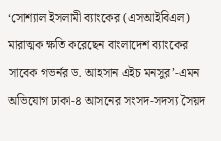‘সোশ্যাল ইসলামী ব্যাংকের (এসআইবিএল) মারাত্মক ক্ষতি করেছেন বাংলাদেশ ব্যাংকের সাবেক গভর্নর ড. আহসান এইচ মনসুর’-এমন অভিযোগ ঢাকা-৪ আসনের সংসদ-সদস্য সৈয়দ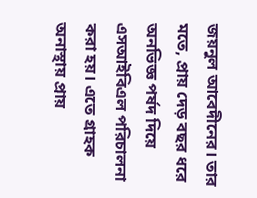জয়নুল আবেদীনের। তার মতে, প্রায় দেড় বছর ধরে অনভিজ্ঞ পর্ষদ দিয়ে এসআইবিএল পরিচালনা করা হয়। এতে গ্রাহক অনাস্থায় প্রায়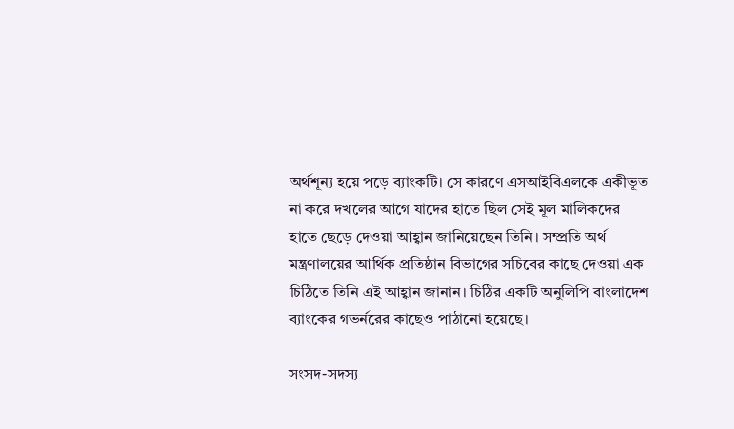অর্থশূন্য হয়ে পড়ে ব্যাংকটি। সে কারণে এসআইবিএলকে একীভূত না করে দখলের আগে যাদের হাতে ছিল সেই মূল মালিকদের হাতে ছেড়ে দেওয়া আহ্বান জানিয়েছেন তিনি। সম্প্রতি অর্থ মন্ত্রণালয়ের আর্থিক প্রতিষ্ঠান বিভাগের সচিবের কাছে দেওয়া এক চিঠিতে তিনি এই আহ্বান জানান। চিঠির একটি অনুলিপি বাংলাদেশ ব্যাংকের গভর্নরের কাছেও পাঠানো হয়েছে।

সংসদ-সদস্য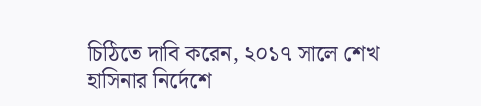চিঠিতে দাবি করেন, ২০১৭ সালে শেখ হাসিনার নির্দেশে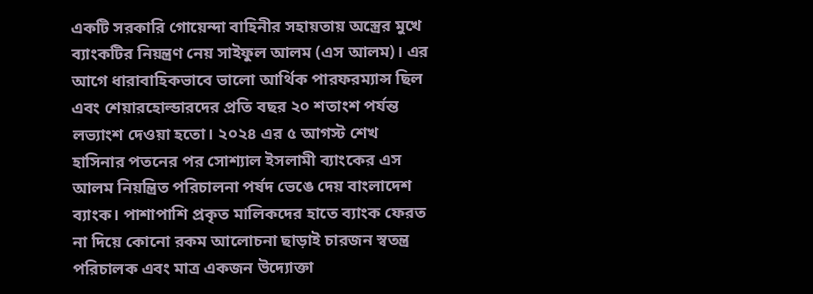একটি সরকারি গোয়েন্দা বাহিনীর সহায়তায় অস্ত্রের মুখে ব্যাংকটির নিয়ন্ত্রণ নেয় সাইফুল আলম (এস আলম)। এর আগে ধারাবাহিকভাবে ভালো আর্থিক পারফরম্যান্স ছিল এবং শেয়ারহোল্ডারদের প্রতি বছর ২০ শতাংশ পর্যন্ত লভ্যাংশ দেওয়া হতো। ২০২৪ এর ৫ আগস্ট শেখ হাসিনার পতনের পর সোশ্যাল ইসলামী ব্যাংকের এস আলম নিয়ন্ত্রিত পরিচালনা পর্ষদ ভেঙে দেয় বাংলাদেশ ব্যাংক। পাশাপাশি প্রকৃত মালিকদের হাতে ব্যাংক ফেরত না দিয়ে কোনো রকম আলোচনা ছাড়াই চারজন স্বতন্ত্র পরিচালক এবং মাত্র একজন উদ্যোক্তা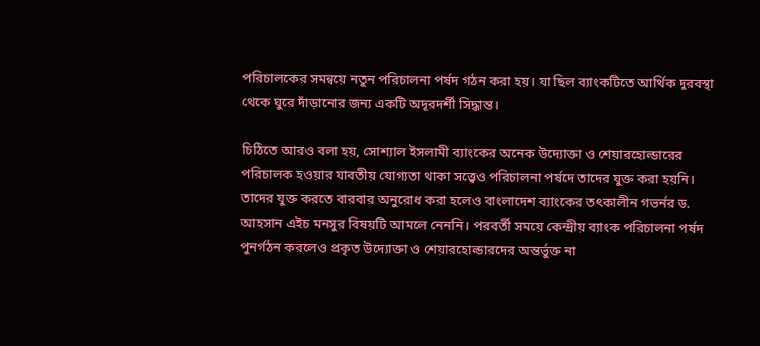পরিচালকের সমন্বয়ে নতুন পরিচালনা পর্ষদ গঠন করা হয়। যা ছিল ব্যাংকটিতে আর্থিক দুরবস্থা থেকে ঘুরে দাঁড়ানোর জন্য একটি অদূরদর্শী সিদ্ধান্ত।

চিঠিতে আরও বলা হয়, সোশ্যাল ইসলামী ব্যাংকের অনেক উদ্যোক্তা ও শেয়ারহোল্ডারের পরিচালক হওয়ার যাবতীয় যোগ্যতা থাকা সত্ত্বেও পরিচালনা পর্ষদে তাদের যুক্ত করা হয়নি। তাদের যুক্ত করতে বারবার অনুরোধ করা হলেও বাংলাদেশ ব্যাংকের তৎকালীন গভর্নর ড. আহসান এইচ মনসুর বিষয়টি আমলে নেননি। পরবর্তী সময়ে কেন্দ্রীয় ব্যাংক পরিচালনা পর্ষদ পুনর্গঠন করলেও প্রকৃত উদ্যোক্তা ও শেয়ারহোল্ডারদের অন্তর্ভুক্ত না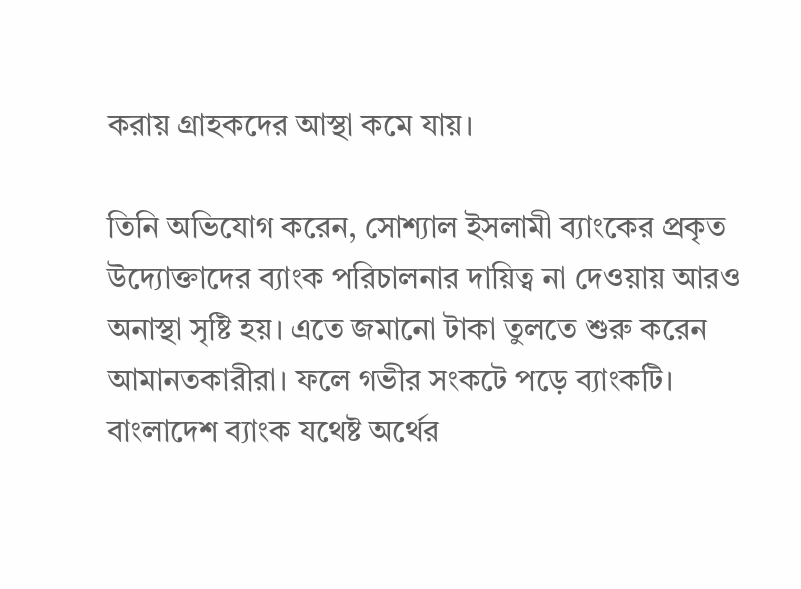করায় গ্রাহকদের আস্থা কমে যায়।

তিনি অভিযোগ করেন, সোশ্যাল ইসলামী ব্যাংকের প্রকৃত উদ্যোক্তাদের ব্যাংক পরিচালনার দায়িত্ব না দেওয়ায় আরও অনাস্থা সৃষ্টি হয়। এতে জমানো টাকা তুলতে শুরু করেন আমানতকারীরা। ফলে গভীর সংকটে পড়ে ব্যাংকটি। বাংলাদেশ ব্যাংক যথেষ্ট অর্থের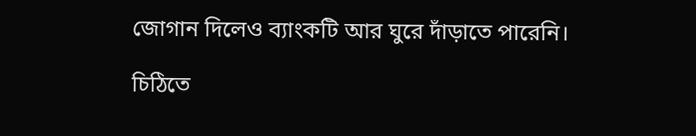জোগান দিলেও ব্যাংকটি আর ঘুরে দাঁড়াতে পারেনি।

চিঠিতে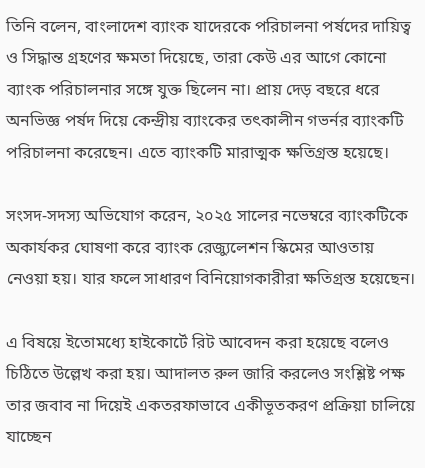তিনি বলেন, বাংলাদেশ ব্যাংক যাদেরকে পরিচালনা পর্ষদের দায়িত্ব ও সিদ্ধান্ত গ্রহণের ক্ষমতা দিয়েছে, তারা কেউ এর আগে কোনো ব্যাংক পরিচালনার সঙ্গে যুক্ত ছিলেন না। প্রায় দেড় বছরে ধরে অনভিজ্ঞ পর্ষদ দিয়ে কেন্দ্রীয় ব্যাংকের তৎকালীন গভর্নর ব্যাংকটি পরিচালনা করেছেন। এতে ব্যাংকটি মারাত্মক ক্ষতিগ্রস্ত হয়েছে।

সংসদ-সদস্য অভিযোগ করেন, ২০২৫ সালের নভেম্বরে ব্যাংকটিকে অকার্যকর ঘোষণা করে ব্যাংক রেজ্যুলেশন স্কিমের আওতায় নেওয়া হয়। যার ফলে সাধারণ বিনিয়োগকারীরা ক্ষতিগ্রস্ত হয়েছেন।

এ বিষয়ে ইতোমধ্যে হাইকোর্টে রিট আবেদন করা হয়েছে বলেও চিঠিতে উল্লেখ করা হয়। আদালত রুল জারি করলেও সংশ্লিষ্ট পক্ষ তার জবাব না দিয়েই একতরফাভাবে একীভূতকরণ প্রক্রিয়া চালিয়ে যাচ্ছেন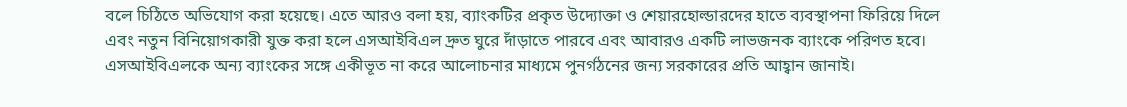বলে চিঠিতে অভিযোগ করা হয়েছে। এতে আরও বলা হয়, ব্যাংকটির প্রকৃত উদ্যোক্তা ও শেয়ারহোল্ডারদের হাতে ব্যবস্থাপনা ফিরিয়ে দিলে এবং নতুন বিনিয়োগকারী যুক্ত করা হলে এসআইবিএল দ্রুত ঘুরে দাঁড়াতে পারবে এবং আবারও একটি লাভজনক ব্যাংকে পরিণত হবে। এসআইবিএলকে অন্য ব্যাংকের সঙ্গে একীভূত না করে আলোচনার মাধ্যমে পুনর্গঠনের জন্য সরকারের প্রতি আহ্বান জানাই।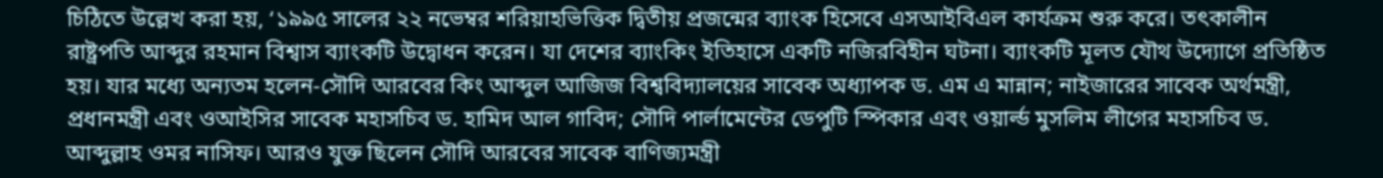চিঠিতে উল্লেখ করা হয়, ‘১৯৯৫ সালের ২২ নভেম্বর শরিয়াহভিত্তিক দ্বিতীয় প্রজন্মের ব্যাংক হিসেবে এসআইবিএল কার্যক্রম শুরু করে। তৎকালীন রাষ্ট্রপতি আব্দুর রহমান বিশ্বাস ব্যাংকটি উদ্বোধন করেন। যা দেশের ব্যাংকিং ইতিহাসে একটি নজিরবিহীন ঘটনা। ব্যাংকটি মূলত যৌথ উদ্যোগে প্রতিষ্ঠিত হয়। যার মধ্যে অন্যতম হলেন-সৌদি আরবের কিং আব্দুল আজিজ বিশ্ববিদ্যালয়ের সাবেক অধ্যাপক ড. এম এ মান্নান; নাইজারের সাবেক অর্থমন্ত্রী, প্রধানমন্ত্রী এবং ওআইসির সাবেক মহাসচিব ড. হামিদ আল গাবিদ; সৌদি পার্লামেন্টের ডেপুটি স্পিকার এবং ওয়ার্ল্ড মুসলিম লীগের মহাসচিব ড. আব্দুল্লাহ ওমর নাসিফ। আরও যুক্ত ছিলেন সৌদি আরবের সাবেক বাণিজ্যমন্ত্রী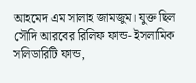আহমেদ এম সালাহ জামজুম। যুক্ত ছিল সৌদি আরবের রিলিফ ফান্ড- ইসলামিক সলিডারিটি ফান্ড,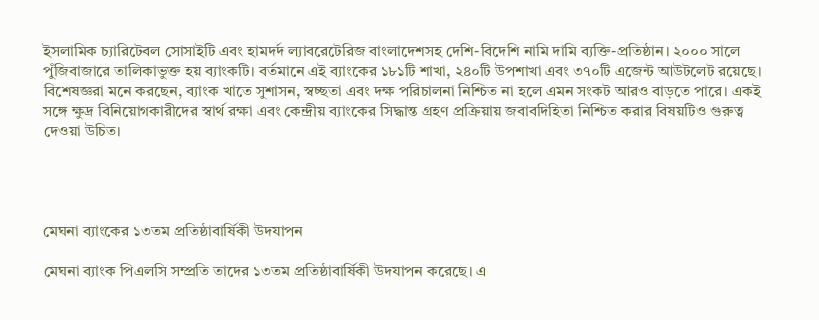ইসলামিক চ্যারিটেবল সোসাইটি এবং হামদর্দ ল্যাবরেটেরিজ বাংলাদেশসহ দেশি-বিদেশি নামি দামি ব্যক্তি-প্রতিষ্ঠান। ২০০০ সালে পুঁজিবাজারে তালিকাভুক্ত হয় ব্যাংকটি। বর্তমানে এই ব্যাংকের ১৮১টি শাখা, ২৪০টি উপশাখা এবং ৩৭০টি এজেন্ট আউটলেট রয়েছে।
বিশেষজ্ঞরা মনে করছেন, ব্যাংক খাতে সুশাসন, স্বচ্ছতা এবং দক্ষ পরিচালনা নিশ্চিত না হলে এমন সংকট আরও বাড়তে পারে। একই সঙ্গে ক্ষুদ্র বিনিয়োগকারীদের স্বার্থ রক্ষা এবং কেন্দ্রীয় ব্যাংকের সিদ্ধান্ত গ্রহণ প্রক্রিয়ায় জবাবদিহিতা নিশ্চিত করার বিষয়টিও গুরুত্ব দেওয়া উচিত।




মেঘনা ব্যাংকের ১৩তম প্রতিষ্ঠাবার্ষিকী উদযাপন

মেঘনা ব্যাংক পিএলসি সম্প্রতি তাদের ১৩তম প্রতিষ্ঠাবার্ষিকী উদযাপন করেছে। এ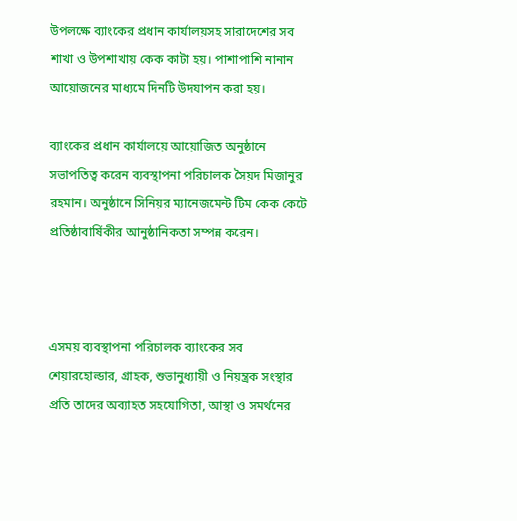উপলক্ষে ব্যাংকের প্রধান কার্যালয়সহ সারাদেশের সব শাখা ও উপশাখায় কেক কাটা হয়। পাশাপাশি নানান আয়োজনের মাধ্যমে দিনটি উদযাপন করা হয়।

ব্যাংকের প্রধান কার্যালয়ে আয়োজিত অনুষ্ঠানে সভাপতিত্ব করেন ব্যবস্থাপনা পরিচালক সৈয়দ মিজানুর রহমান। অনুষ্ঠানে সিনিয়র ম্যানেজমেন্ট টিম কেক কেটে প্রতিষ্ঠাবার্ষিকীর আনুষ্ঠানিকতা সম্পন্ন করেন।



এসময় ব্যবস্থাপনা পরিচালক ব্যাংকের সব শেয়ারহোল্ডার, গ্রাহক, শুভানুধ্যায়ী ও নিয়ন্ত্রক সংস্থার প্রতি তাদের অব্যাহত সহযোগিতা, আস্থা ও সমর্থনের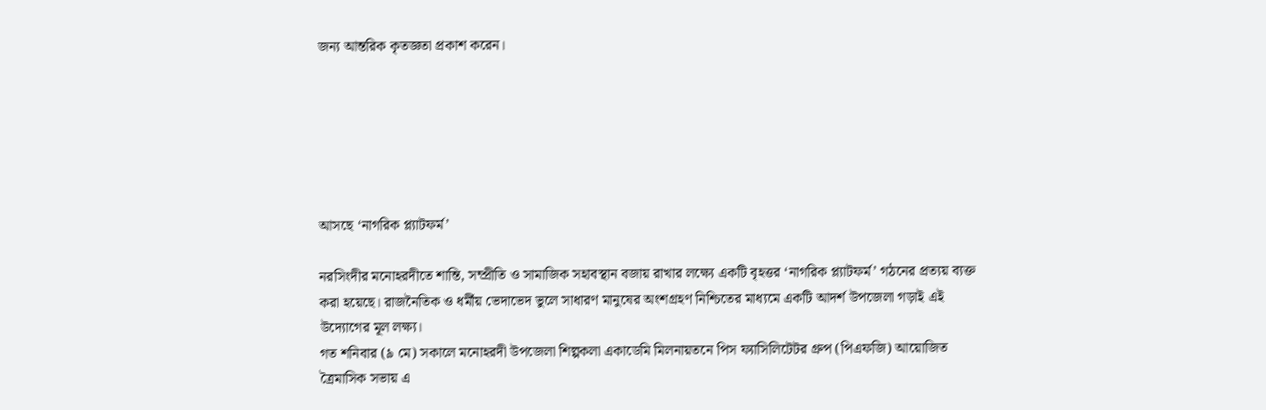জন্য আন্তরিক কৃতজ্ঞতা প্রকাশ করেন।






আসছে ‘নাগরিক প্ল্যাটফর্ম’

নরসিংদীর মনোহরদীতে শান্তি, সম্প্রীতি ও সামাজিক সহাবস্থান বজায় রাখার লক্ষ্যে একটি বৃহত্তর ‘নাগরিক প্ল্যাটফর্ম’ গঠনের প্রত্যয় ব্যক্ত করা হয়েছে। রাজনৈতিক ও ধর্মীয় ভেদাভেদ ভুলে সাধারণ মানুষের অংশগ্রহণ নিশ্চিতের মাধ্যমে একটি আদর্শ উপজেলা গড়াই এই উদ্যোগের মূল লক্ষ্য।
গত শনিবার (৯ মে) সকালে মনোহরদী উপজেলা শিল্পকলা একাডেমি মিলনায়তনে পিস ফ্যাসিলিটেটর গ্রুপ (পিএফজি) আয়োজিত ত্রৈমাসিক সভায় এ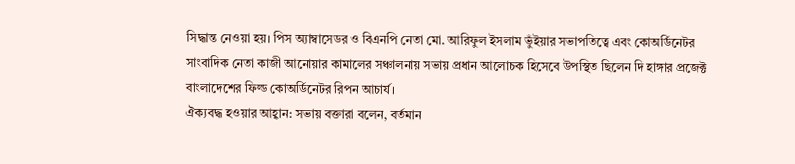সিদ্ধান্ত নেওয়া হয়। পিস অ্যাম্বাসেডর ও বিএনপি নেতা মো. আরিফুল ইসলাম ভুঁইয়ার সভাপতিত্বে এবং কোঅর্ডিনেটর সাংবাদিক নেতা কাজী আনোয়ার কামালের সঞ্চালনায় সভায় প্রধান আলোচক হিসেবে উপস্থিত ছিলেন দি হাঙ্গার প্রজেক্ট বাংলাদেশের ফিল্ড কোঅর্ডিনেটর রিপন আচার্য।
ঐক্যবদ্ধ হওয়ার আহ্বান: সভায় বক্তারা বলেন, বর্তমান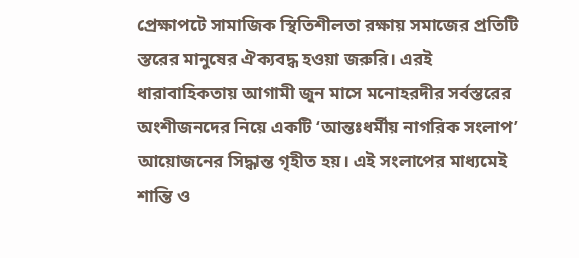প্রেক্ষাপটে সামাজিক স্থিতিশীলতা রক্ষায় সমাজের প্রতিটি স্তরের মানুষের ঐক্যবদ্ধ হওয়া জরুরি। এরই ধারাবাহিকতায় আগামী জুন মাসে মনোহরদীর সর্বস্তরের অংশীজনদের নিয়ে একটি ‘আন্তঃধর্মীয় নাগরিক সংলাপ’ আয়োজনের সিদ্ধান্ত গৃহীত হয়। এই সংলাপের মাধ্যমেই শান্তি ও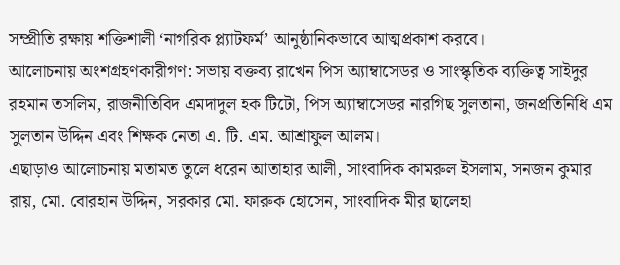সম্প্রীতি রক্ষায় শক্তিশালী ‘নাগরিক প্ল্যাটফর্ম’ আনুষ্ঠানিকভাবে আত্মপ্রকাশ করবে।
আলোচনায় অংশগ্রহণকারীগণ: সভায় বক্তব্য রাখেন পিস অ্যাম্বাসেডর ও সাংস্কৃতিক ব্যক্তিত্ব সাইদুর রহমান তসলিম, রাজনীতিবিদ এমদাদুল হক টিটো, পিস অ্যাম্বাসেডর নারগিছ সুলতানা, জনপ্রতিনিধি এম সুলতান উদ্দিন এবং শিক্ষক নেতা এ. টি. এম. আশ্রাফুল আলম।
এছাড়াও আলোচনায় মতামত তুলে ধরেন আতাহার আলী, সাংবাদিক কামরুল ইসলাম, সনজন কুমার রায়, মো. বোরহান উদ্দিন, সরকার মো. ফারুক হোসেন, সাংবাদিক মীর ছালেহা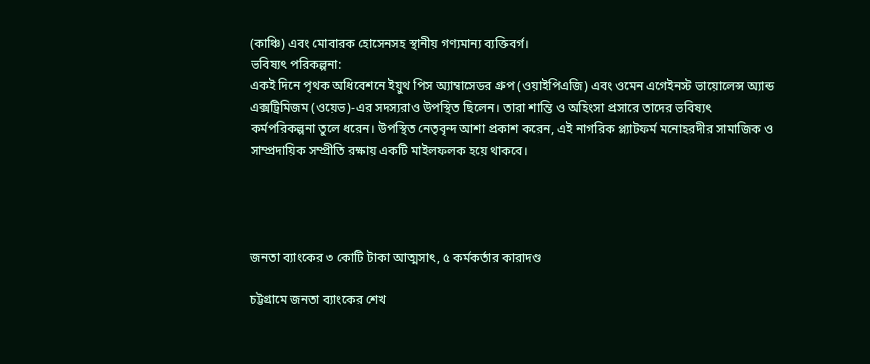(কাঞ্চি) এবং মোবারক হোসেনসহ স্থানীয় গণ্যমান্য ব্যক্তিবর্গ।
ভবিষ্যৎ পরিকল্পনা:
একই দিনে পৃথক অধিবেশনে ইয়ুথ পিস অ্যাম্বাসেডর গ্রুপ (ওয়াইপিএজি) এবং ওমেন এগেইনস্ট ভায়োলেন্স অ্যান্ড এক্সট্রিমিজম (ওয়েভ)-এর সদস্যরাও উপস্থিত ছিলেন। তারা শান্তি ও অহিংসা প্রসারে তাদের ভবিষ্যৎ কর্মপরিকল্পনা তুলে ধরেন। উপস্থিত নেতৃবৃন্দ আশা প্রকাশ করেন, এই নাগরিক প্ল্যাটফর্ম মনোহরদীর সামাজিক ও সাম্প্রদায়িক সম্প্রীতি রক্ষায় একটি মাইলফলক হয়ে থাকবে।




জনতা ব্যাংকের ৩ কোটি টাকা আত্মসাৎ, ৫ কর্মকর্তার কারাদণ্ড

চট্টগ্রামে জনতা ব্যাংকের শেখ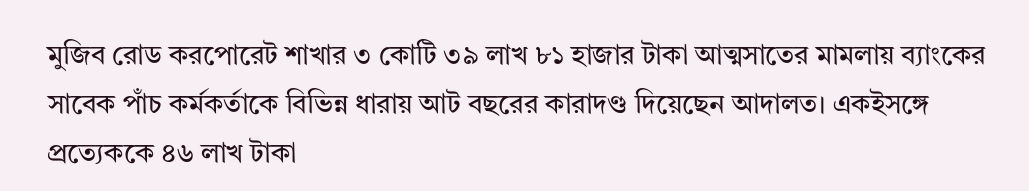মুজিব রোড করপোরেট শাখার ৩ কোটি ৩৯ লাখ ৮১ হাজার টাকা আত্মসাতের মামলায় ব্যাংকের সাবেক পাঁচ কর্মকর্তাকে বিভিন্ন ধারায় আট বছরের কারাদণ্ড দিয়েছেন আদালত। একইসঙ্গে প্রত্যেককে ৪৬ লাখ টাকা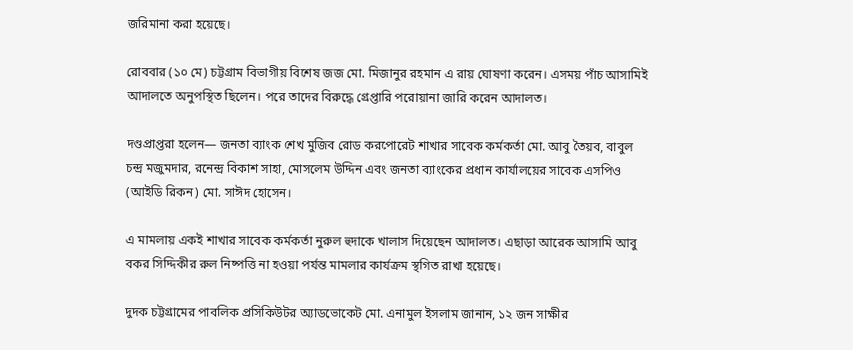জরিমানা করা হয়েছে।

রোববার (১০ মে) চট্টগ্রাম বিভাগীয় বিশেষ জজ মো. মিজানুর রহমান এ রায় ঘোষণা করেন। এসময় পাঁচ আসামিই আদালতে অনুপস্থিত ছিলেন। পরে তাদের বিরুদ্ধে গ্রেপ্তারি পরোয়ানা জারি করেন আদালত।

দণ্ডপ্রাপ্তরা হলেন— জনতা ব্যাংক শেখ মুজিব রোড করপোরেট শাখার সাবেক কর্মকর্তা মো. আবু তৈয়ব, বাবুল চন্দ্র মজুমদার, রনেন্দ্র বিকাশ সাহা, মোসলেম উদ্দিন এবং জনতা ব্যাংকের প্রধান কার্যালয়ের সাবেক এসপিও (আইডি রিকন) মো. সাঈদ হোসেন।

এ মামলায় একই শাখার সাবেক কর্মকর্তা নুরুল হুদাকে খালাস দিয়েছেন আদালত। এছাড়া আরেক আসামি আবু বকর সিদ্দিকীর রুল নিষ্পত্তি না হওয়া পর্যন্ত মামলার কার্যক্রম স্থগিত রাখা হয়েছে।

দুদক চট্টগ্রামের পাবলিক প্রসিকিউটর অ্যাডভোকেট মো. এনামুল ইসলাম জানান, ১২ জন সাক্ষীর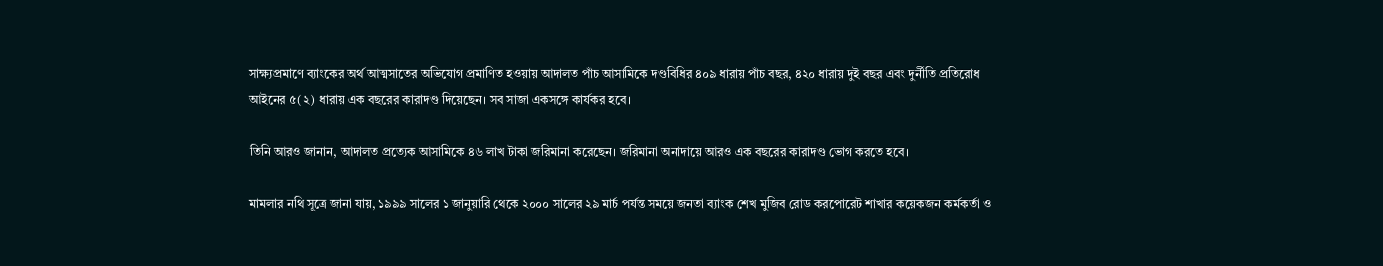সাক্ষ্যপ্রমাণে ব্যাংকের অর্থ আত্মসাতের অভিযোগ প্রমাণিত হওয়ায় আদালত পাঁচ আসামিকে দণ্ডবিধির ৪০৯ ধারায় পাঁচ বছর, ৪২০ ধারায় দুই বছর এবং দুর্নীতি প্রতিরোধ আইনের ৫(২) ধারায় এক বছরের কারাদণ্ড দিয়েছেন। সব সাজা একসঙ্গে কার্যকর হবে।

তিনি আরও জানান, আদালত প্রত্যেক আসামিকে ৪৬ লাখ টাকা জরিমানা করেছেন। জরিমানা অনাদায়ে আরও এক বছরের কারাদণ্ড ভোগ করতে হবে।

মামলার নথি সূত্রে জানা যায়, ১৯৯৯ সালের ১ জানুয়ারি থেকে ২০০০ সালের ২৯ মার্চ পর্যন্ত সময়ে জনতা ব্যাংক শেখ মুজিব রোড করপোরেট শাখার কয়েকজন কর্মকর্তা ও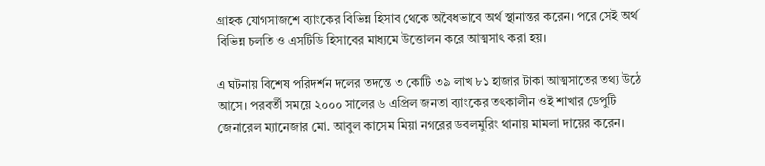গ্রাহক যোগসাজশে ব্যাংকের বিভিন্ন হিসাব থেকে অবৈধভাবে অর্থ স্থানান্তর করেন। পরে সেই অর্থ বিভিন্ন চলতি ও এসটিডি হিসাবের মাধ্যমে উত্তোলন করে আত্মসাৎ করা হয়।

এ ঘটনায় বিশেষ পরিদর্শন দলের তদন্তে ৩ কোটি ৩৯ লাখ ৮১ হাজার টাকা আত্মসাতের তথ্য উঠে আসে। পরবর্তী সময়ে ২০০০ সালের ৬ এপ্রিল জনতা ব্যাংকের তৎকালীন ওই শাখার ডেপুটি জেনারেল ম্যানেজার মো. আবুল কাসেম মিয়া নগরের ডবলমুরিং থানায় মামলা দায়ের করেন।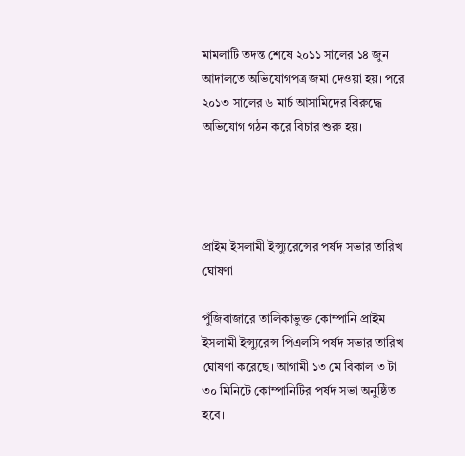মামলাটি তদন্ত শেষে ২০১১ সালের ১৪ জুন আদালতে অভিযোগপত্র জমা দেওয়া হয়। পরে ২০১৩ সালের ৬ মার্চ আসামিদের বিরুদ্ধে অভিযোগ গঠন করে বিচার শুরু হয়।




প্রাইম ইসলামী ইন্স্যুরেন্সের পর্ষদ সভার তারিখ ঘোষণা

পুঁজিবাজারে তালিকাভুক্ত কোম্পানি প্রাইম ইসলামী ইন্স্যুরেন্স পিএলসি পর্ষদ সভার তারিখ ঘোষণা করেছে। আগামী ১৩ মে বিকাল ৩ টা ৩০ মিনিটে কোম্পানিটির পর্ষদ সভা অনুষ্ঠিত হবে।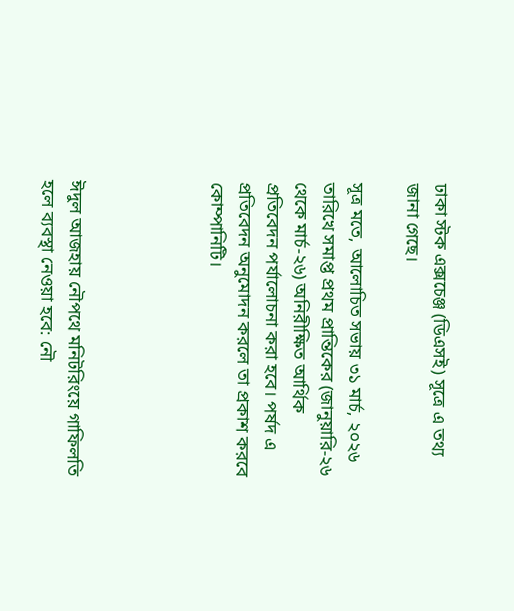ঢাকা স্টক এক্সচেঞ্জ (ডিএসই) সূত্রে এ তথ্য জানা গেছে।

সূত্র মতে, আলোচিত সভায় ৩১ মার্চ, ২০২৬ তারিখে সমাপ্ত প্রথম প্রান্তিকের (জানুয়ারি-২৬ থেকে মার্চ-২৬) অনিরীক্ষিত আর্থিক প্রতিবেদন পর্যালোচনা করা হবে। পর্ষদ এ প্রতিবেদন অনুমোদন করলে তা প্রকাশ করবে কোম্পানিটি।




ঈদুল আজহায় নৌপথে মনিটরিংয়ে গাফিলতি হলে ব্যবস্থা নেওয়া হবে: নৌ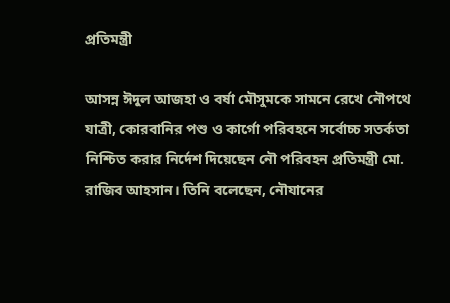প্রতিমন্ত্রী

আসন্ন ঈদুল আজহা ও বর্ষা মৌসুমকে সামনে রেখে নৌপথে যাত্রী, কোরবানির পশু ও কার্গো পরিবহনে সর্বোচ্চ সতর্কতা নিশ্চিত করার নির্দেশ দিয়েছেন নৌ পরিবহন প্রতিমন্ত্রী মো. রাজিব আহসান। তিনি বলেছেন, নৌযানের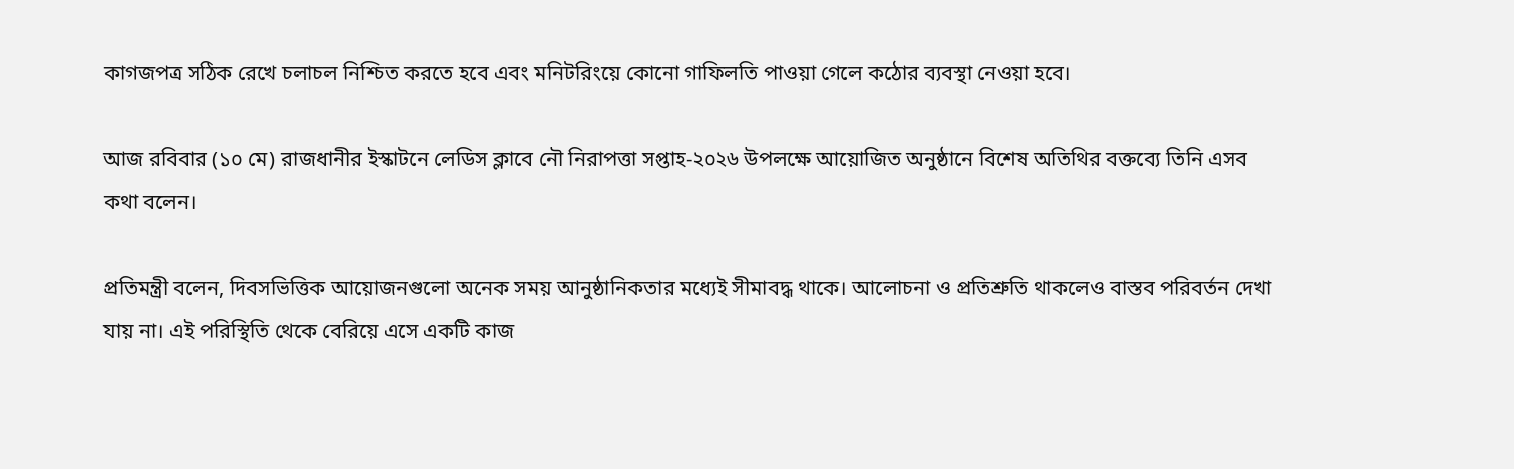কাগজপত্র সঠিক রেখে চলাচল নিশ্চিত করতে হবে এবং মনিটরিংয়ে কোনো গাফিলতি পাওয়া গেলে কঠোর ব্যবস্থা নেওয়া হবে।

আজ রবিবার (১০ মে) রাজধানীর ইস্কাটনে লেডিস ক্লাবে নৌ নিরাপত্তা সপ্তাহ-২০২৬ উপলক্ষে আয়োজিত অনুষ্ঠানে বিশেষ অতিথির বক্তব্যে তিনি এসব কথা বলেন।

প্রতিমন্ত্রী বলেন, দিবসভিত্তিক আয়োজনগুলো অনেক সময় আনুষ্ঠানিকতার মধ্যেই সীমাবদ্ধ থাকে। আলোচনা ও প্রতিশ্রুতি থাকলেও বাস্তব পরিবর্তন দেখা যায় না। এই পরিস্থিতি থেকে বেরিয়ে এসে একটি কাজ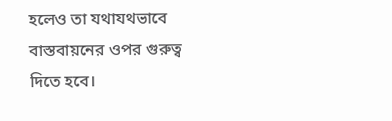হলেও তা যথাযথভাবে বাস্তবায়নের ওপর গুরুত্ব দিতে হবে।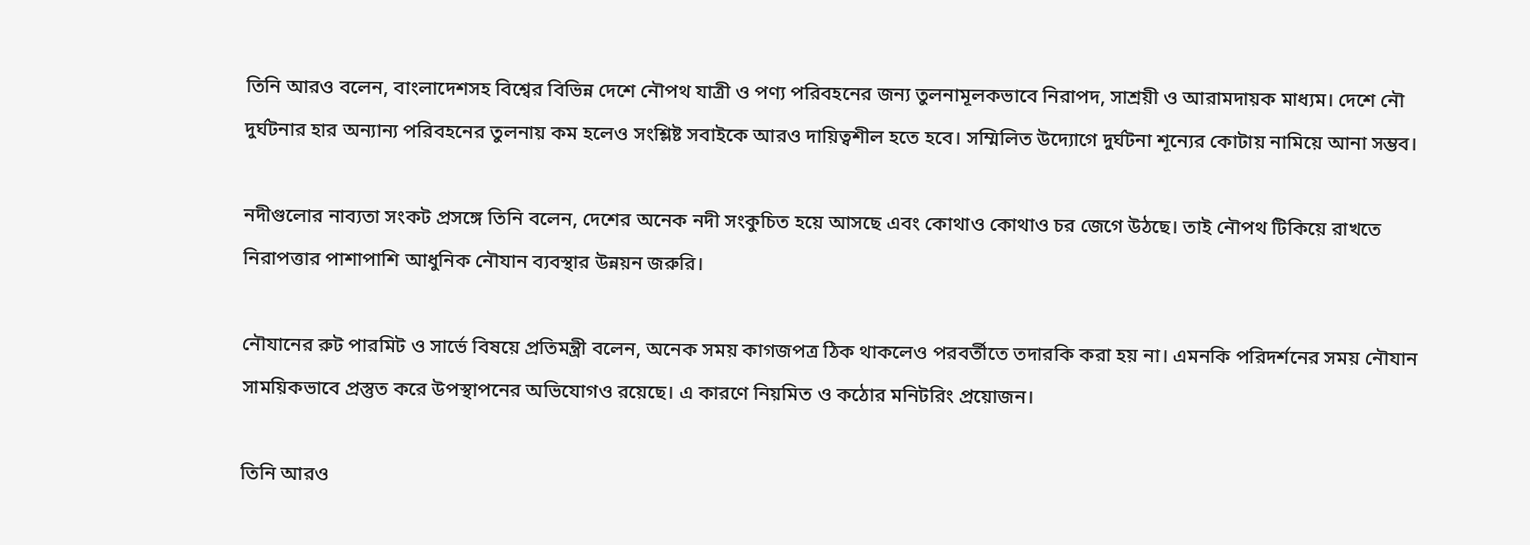তিনি আরও বলেন, বাংলাদেশসহ বিশ্বের বিভিন্ন দেশে নৌপথ যাত্রী ও পণ্য পরিবহনের জন্য তুলনামূলকভাবে নিরাপদ, সাশ্রয়ী ও আরামদায়ক মাধ্যম। দেশে নৌ দুর্ঘটনার হার অন্যান্য পরিবহনের তুলনায় কম হলেও সংশ্লিষ্ট সবাইকে আরও দায়িত্বশীল হতে হবে। সম্মিলিত উদ্যোগে দুর্ঘটনা শূন্যের কোটায় নামিয়ে আনা সম্ভব।

নদীগুলোর নাব্যতা সংকট প্রসঙ্গে তিনি বলেন, দেশের অনেক নদী সংকুচিত হয়ে আসছে এবং কোথাও কোথাও চর জেগে উঠছে। তাই নৌপথ টিকিয়ে রাখতে নিরাপত্তার পাশাপাশি আধুনিক নৌযান ব্যবস্থার উন্নয়ন জরুরি।

নৌযানের রুট পারমিট ও সার্ভে বিষয়ে প্রতিমন্ত্রী বলেন, অনেক সময় কাগজপত্র ঠিক থাকলেও পরবর্তীতে তদারকি করা হয় না। এমনকি পরিদর্শনের সময় নৌযান সাময়িকভাবে প্রস্তুত করে উপস্থাপনের অভিযোগও রয়েছে। এ কারণে নিয়মিত ও কঠোর মনিটরিং প্রয়োজন।

তিনি আরও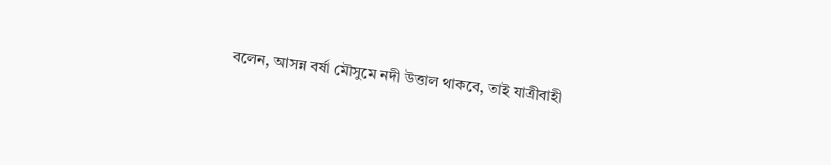বলেন, আসন্ন বর্ষা মৌসুমে নদী উত্তাল থাকবে, তাই যাত্রীবাহী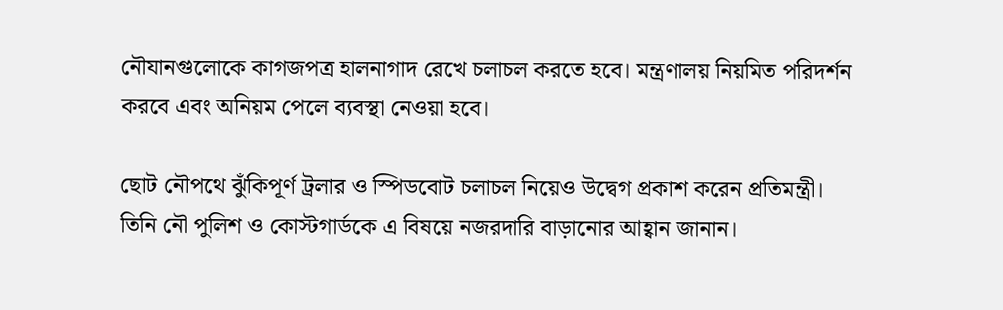নৌযানগুলোকে কাগজপত্র হালনাগাদ রেখে চলাচল করতে হবে। মন্ত্রণালয় নিয়মিত পরিদর্শন করবে এবং অনিয়ম পেলে ব্যবস্থা নেওয়া হবে।

ছোট নৌপথে ঝুঁকিপূর্ণ ট্রলার ও স্পিডবোট চলাচল নিয়েও উদ্বেগ প্রকাশ করেন প্রতিমন্ত্রী। তিনি নৌ পুলিশ ও কোস্টগার্ডকে এ বিষয়ে নজরদারি বাড়ানোর আহ্বান জানান।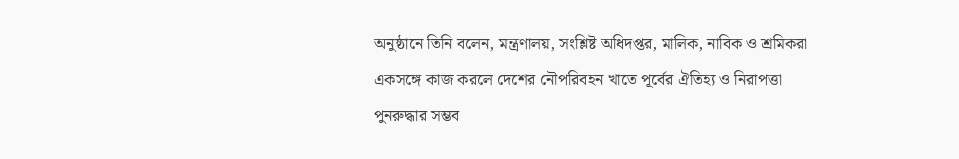অনুষ্ঠানে তিনি বলেন, মন্ত্রণালয়, সংশ্লিষ্ট অধিদপ্তর, মালিক, নাবিক ও শ্রমিকরা একসঙ্গে কাজ করলে দেশের নৌপরিবহন খাতে পূর্বের ঐতিহ্য ও নিরাপত্তা পুনরুদ্ধার সম্ভব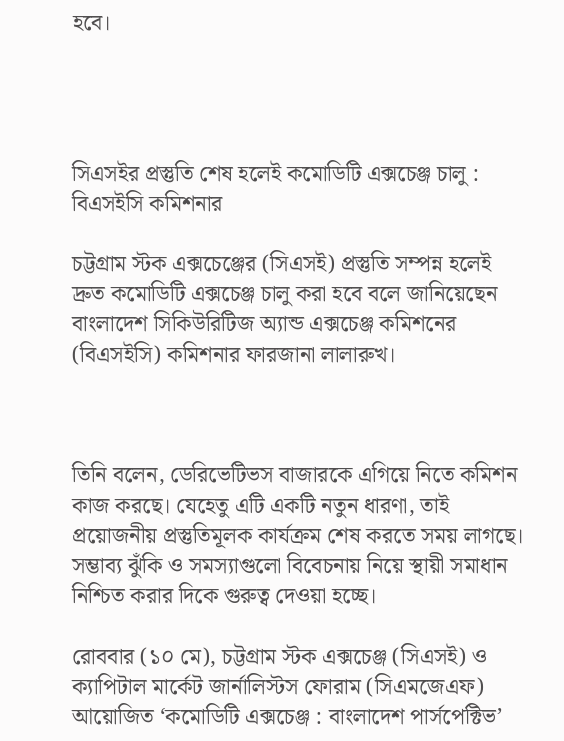হবে।




সিএসইর প্রস্তুতি শেষ হলেই কমোডিটি এক্সচেঞ্জ চালু : বিএসইসি কমিশনার

চট্টগ্রাম স্টক এক্সচেঞ্জের (সিএসই) প্রস্তুতি সম্পন্ন হলেই দ্রুত কমোডিটি এক্সচেঞ্জ চালু করা হবে বলে জানিয়েছেন বাংলাদেশ সিকিউরিটিজ অ্যান্ড এক্সচেঞ্জ কমিশনের (বিএসইসি) কমিশনার ফারজানা লালারুখ।



তিনি বলেন, ডেরিভেটিভস বাজারকে এগিয়ে নিতে কমিশন কাজ করছে। যেহেতু এটি একটি নতুন ধারণা, তাই প্রয়োজনীয় প্রস্তুতিমূলক কার্যক্রম শেষ করতে সময় লাগছে। সম্ভাব্য ঝুঁকি ও সমস্যাগুলো বিবেচনায় নিয়ে স্থায়ী সমাধান নিশ্চিত করার দিকে গুরুত্ব দেওয়া হচ্ছে।

রোববার (১০ মে), চট্টগ্রাম স্টক এক্সচেঞ্জ (সিএসই) ও ক্যাপিটাল মার্কেট জার্নালিস্টস ফোরাম (সিএমজেএফ) আয়োজিত ‘কমোডিটি এক্সচেঞ্জ : বাংলাদেশ পার্সপেক্টিভ’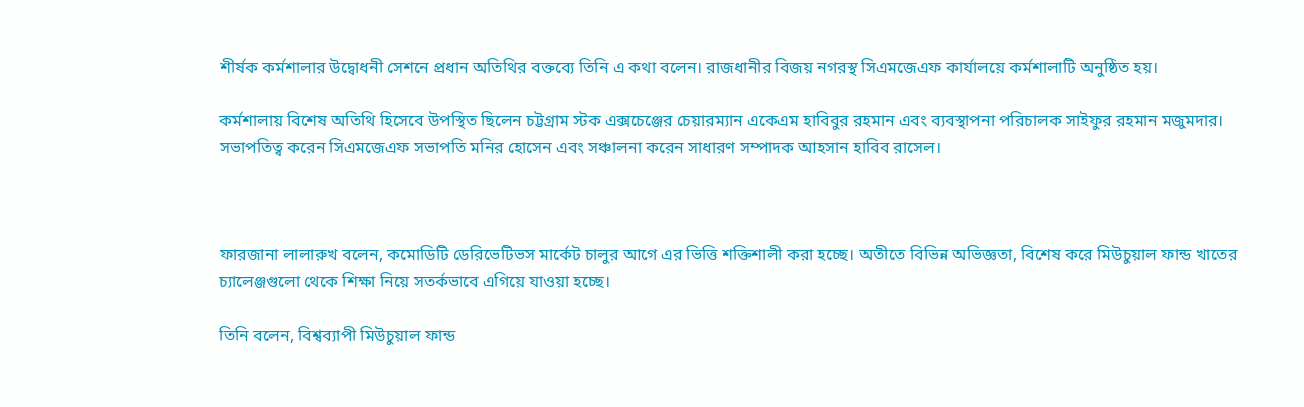শীর্ষক কর্মশালার উদ্বোধনী সেশনে প্রধান অতিথির বক্তব্যে তিনি এ কথা বলেন। রাজধানীর বিজয় নগরস্থ সিএমজেএফ কার্যালয়ে কর্মশালাটি অনুষ্ঠিত হয়।

কর্মশালায় বিশেষ অতিথি হিসেবে উপস্থিত ছিলেন চট্টগ্রাম স্টক এক্সচেঞ্জের চেয়ারম্যান একেএম হাবিবুর রহমান এবং ব্যবস্থাপনা পরিচালক সাইফুর রহমান মজুমদার। সভাপতিত্ব করেন সিএমজেএফ সভাপতি মনির হোসেন এবং সঞ্চালনা করেন সাধারণ সম্পাদক আহসান হাবিব রাসেল।



ফারজানা লালারুখ বলেন, কমোডিটি ডেরিভেটিভস মার্কেট চালুর আগে এর ভিত্তি শক্তিশালী করা হচ্ছে। অতীতে বিভিন্ন অভিজ্ঞতা, বিশেষ করে মিউচুয়াল ফান্ড খাতের চ্যালেঞ্জগুলো থেকে শিক্ষা নিয়ে সতর্কভাবে এগিয়ে যাওয়া হচ্ছে।

তিনি বলেন, বিশ্বব্যাপী মিউচুয়াল ফান্ড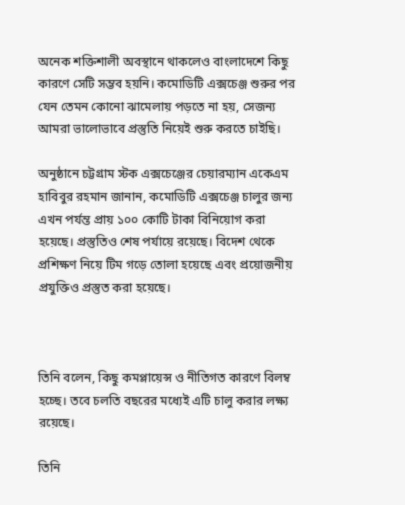অনেক শক্তিশালী অবস্থানে থাকলেও বাংলাদেশে কিছু কারণে সেটি সম্ভব হয়নি। কমোডিটি এক্সচেঞ্জ শুরুর পর যেন তেমন কোনো ঝামেলায় পড়তে না হয়, সেজন্য আমরা ভালোভাবে প্রস্তুতি নিয়েই শুরু করতে চাইছি।

অনুষ্ঠানে চট্টগ্রাম স্টক এক্সচেঞ্জের চেয়ারম্যান একেএম হাবিবুর রহমান জানান, কমোডিটি এক্সচেঞ্জ চালুর জন্য এখন পর্যন্ত প্রায় ১০০ কোটি টাকা বিনিয়োগ করা হয়েছে। প্রস্তুতিও শেষ পর্যায়ে রয়েছে। বিদেশ থেকে প্রশিক্ষণ নিয়ে টিম গড়ে তোলা হয়েছে এবং প্রয়োজনীয় প্রযুক্তিও প্রস্তুত করা হয়েছে।



তিনি বলেন, কিছু কমপ্লায়েন্স ও নীতিগত কারণে বিলম্ব হচ্ছে। তবে চলতি বছরের মধ্যেই এটি চালু করার লক্ষ্য রয়েছে।

তিনি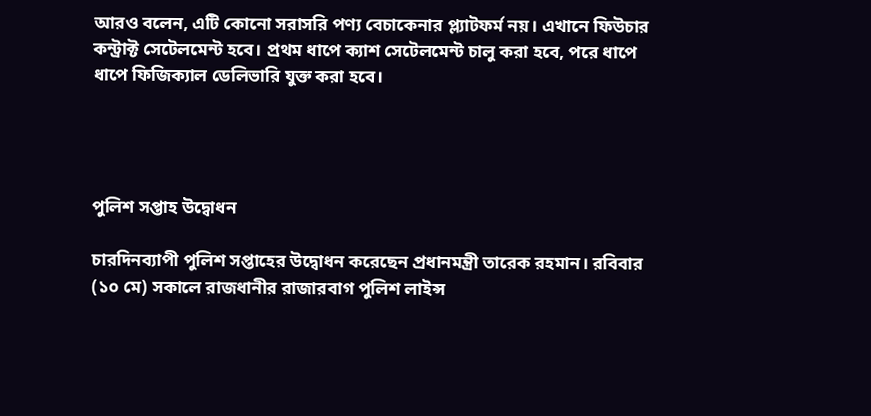আরও বলেন, এটি কোনো সরাসরি পণ্য বেচাকেনার প্ল্যাটফর্ম নয়। এখানে ফিউচার কন্ট্রাক্ট সেটেলমেন্ট হবে। প্রথম ধাপে ক্যাশ সেটেলমেন্ট চালু করা হবে, পরে ধাপে ধাপে ফিজিক্যাল ডেলিভারি যুক্ত করা হবে।




পুলিশ সপ্তাহ উদ্বোধন

চারদিনব্যাপী পুলিশ সপ্তাহের উদ্বোধন করেছেন প্রধানমন্ত্রী তারেক রহমান। রবিবার (১০ মে) সকালে রাজধানীর রাজারবাগ পুলিশ লাইন্স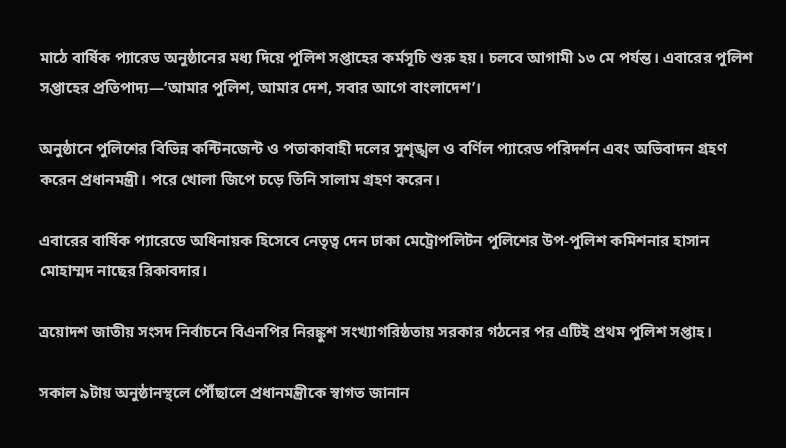মাঠে বার্ষিক প্যারেড অনুষ্ঠানের মধ্য দিয়ে পুলিশ সপ্তাহের কর্মসূচি শুরু হয়। চলবে আগামী ১৩ মে পর্যন্ত। এবারের পুলিশ সপ্তাহের প্রতিপাদ্য—‘আমার পুলিশ, আমার দেশ, সবার আগে বাংলাদেশ’।

অনুষ্ঠানে পুলিশের বিভিন্ন কন্টিনজেন্ট ও পতাকাবাহী দলের সুশৃঙ্খল ও বর্ণিল প্যারেড পরিদর্শন এবং অভিবাদন গ্রহণ করেন প্রধানমন্ত্রী। পরে খোলা জিপে চড়ে তিনি সালাম গ্রহণ করেন।

এবারের বার্ষিক প্যারেডে অধিনায়ক হিসেবে নেতৃত্ব দেন ঢাকা মেট্রোপলিটন পুলিশের উপ-পুলিশ কমিশনার হাসান মোহাম্মদ নাছের রিকাবদার।

ত্রয়োদশ জাতীয় সংসদ নির্বাচনে বিএনপির নিরঙ্কুশ সংখ্যাগরিষ্ঠতায় সরকার গঠনের পর এটিই প্রথম পুলিশ সপ্তাহ।

সকাল ৯টায় অনুষ্ঠানস্থলে পৌঁছালে প্রধানমন্ত্রীকে স্বাগত জানান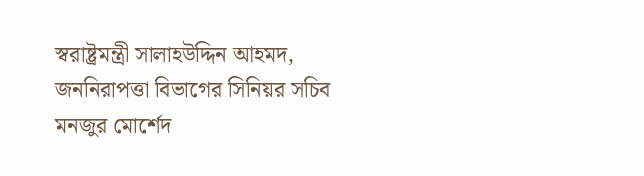স্বরাষ্ট্রমন্ত্রী সালাহউদ্দিন আহমদ, জননিরাপত্তা বিভাগের সিনিয়র সচিব মনজুর মোর্শেদ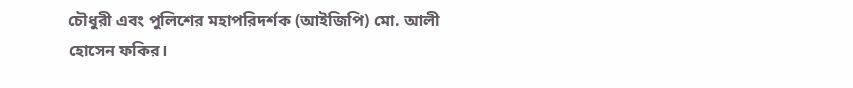চৌধুরী এবং পুলিশের মহাপরিদর্শক (আইজিপি) মো. আলী হোসেন ফকির।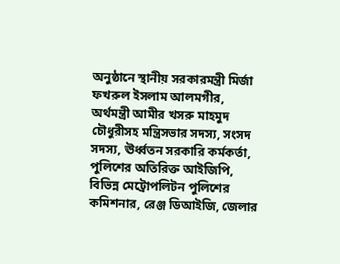অনুষ্ঠানে স্থানীয় সরকারমন্ত্রী মির্জা ফখরুল ইসলাম আলমগীর, অর্থমন্ত্রী আমীর খসরু মাহমুদ চৌধুরীসহ মন্ত্রিসভার সদস্য, সংসদ সদস্য, ঊর্ধ্বতন সরকারি কর্মকর্তা, পুলিশের অতিরিক্ত আইজিপি, বিভিন্ন মেট্রোপলিটন পুলিশের কমিশনার, রেঞ্জ ডিআইজি, জেলার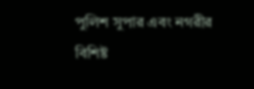পুলিশ সুপার এবং নগরীর বিশিষ্ট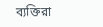ব্যক্তিরা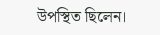উপস্থিত ছিলেন।